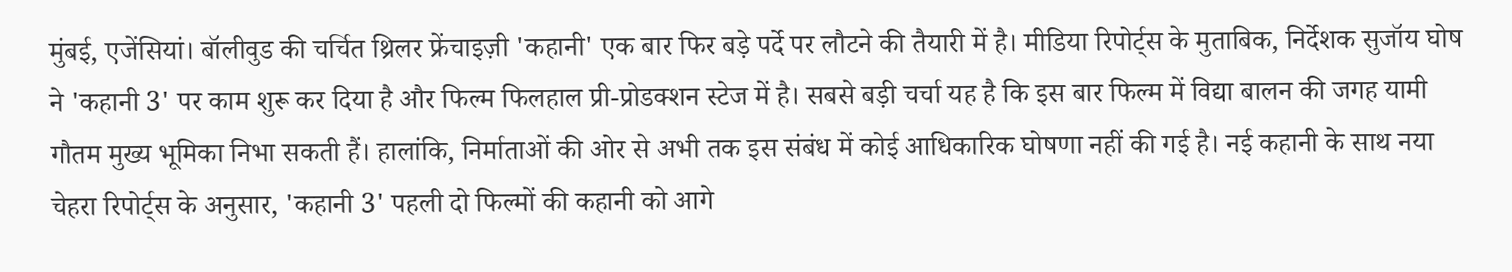मुंबई, एजेंसियां। बॉलीवुड की चर्चित थ्रिलर फ्रेंचाइज़ी 'कहानी' एक बार फिर बड़े पर्दे पर लौटने की तैयारी में है। मीडिया रिपोर्ट्स के मुताबिक, निर्देशक सुजॉय घोष ने 'कहानी 3' पर काम शुरू कर दिया है और फिल्म फिलहाल प्री-प्रोडक्शन स्टेज में है। सबसे बड़ी चर्चा यह है कि इस बार फिल्म में विद्या बालन की जगह यामी गौतम मुख्य भूमिका निभा सकती हैं। हालांकि, निर्माताओं की ओर से अभी तक इस संबंध में कोई आधिकारिक घोषणा नहीं की गई है। नई कहानी के साथ नया चेहरा रिपोर्ट्स के अनुसार, 'कहानी 3' पहली दो फिल्मों की कहानी को आगे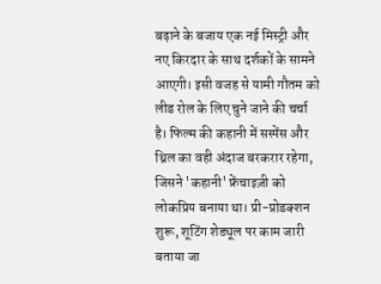बढ़ाने के बजाय एक नई मिस्ट्री और नए किरदार के साथ दर्शकों के सामने आएगी। इसी वजह से यामी गौतम को लीड रोल के लिए चुने जाने की चर्चा है। फिल्म की कहानी में सस्पेंस और थ्रिल का वही अंदाज बरकरार रहेगा, जिसने 'कहानी' फ्रेंचाइज़ी को लोकप्रिय बनाया था। प्री-प्रोडक्शन शुरू, शूटिंग शेड्यूल पर काम जारी बताया जा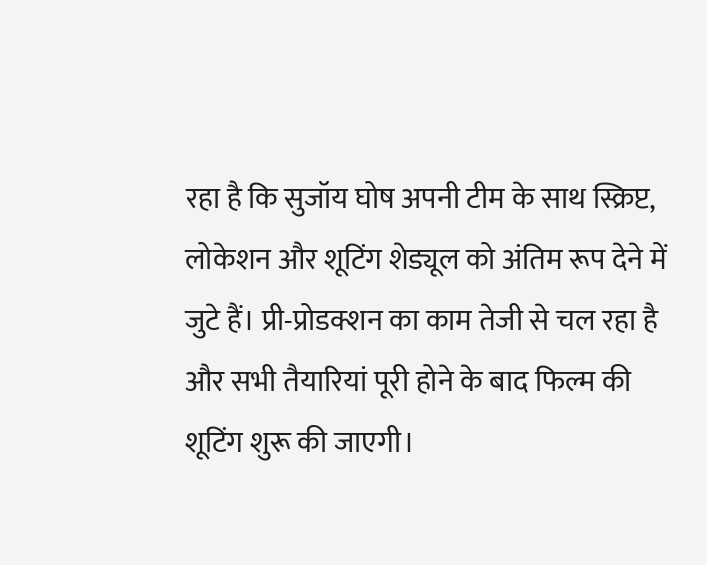रहा है कि सुजॉय घोष अपनी टीम के साथ स्क्रिप्ट, लोकेशन और शूटिंग शेड्यूल को अंतिम रूप देने में जुटे हैं। प्री-प्रोडक्शन का काम तेजी से चल रहा है और सभी तैयारियां पूरी होने के बाद फिल्म की शूटिंग शुरू की जाएगी।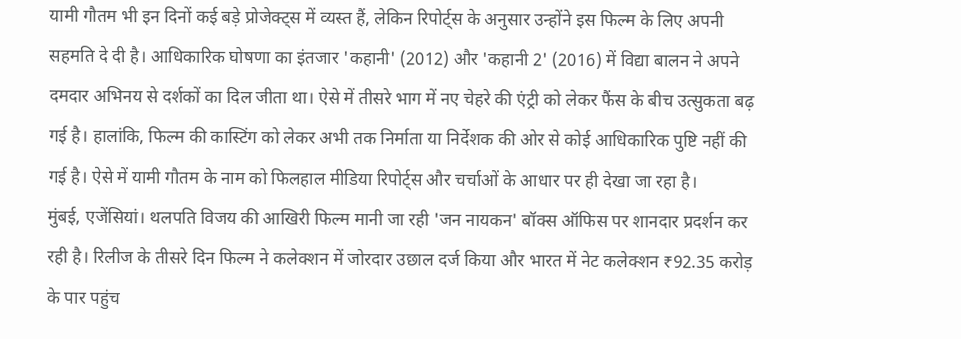यामी गौतम भी इन दिनों कई बड़े प्रोजेक्ट्स में व्यस्त हैं, लेकिन रिपोर्ट्स के अनुसार उन्होंने इस फिल्म के लिए अपनी सहमति दे दी है। आधिकारिक घोषणा का इंतजार 'कहानी' (2012) और 'कहानी 2' (2016) में विद्या बालन ने अपने दमदार अभिनय से दर्शकों का दिल जीता था। ऐसे में तीसरे भाग में नए चेहरे की एंट्री को लेकर फैंस के बीच उत्सुकता बढ़ गई है। हालांकि, फिल्म की कास्टिंग को लेकर अभी तक निर्माता या निर्देशक की ओर से कोई आधिकारिक पुष्टि नहीं की गई है। ऐसे में यामी गौतम के नाम को फिलहाल मीडिया रिपोर्ट्स और चर्चाओं के आधार पर ही देखा जा रहा है।
मुंबई, एजेंसियां। थलपति विजय की आखिरी फिल्म मानी जा रही 'जन नायकन' बॉक्स ऑफिस पर शानदार प्रदर्शन कर रही है। रिलीज के तीसरे दिन फिल्म ने कलेक्शन में जोरदार उछाल दर्ज किया और भारत में नेट कलेक्शन ₹92.35 करोड़ के पार पहुंच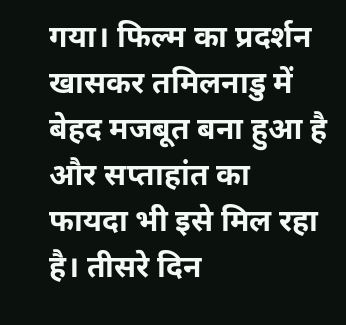गया। फिल्म का प्रदर्शन खासकर तमिलनाडु में बेहद मजबूत बना हुआ है और सप्ताहांत का फायदा भी इसे मिल रहा है। तीसरे दिन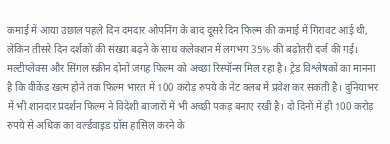कमाई में आया उछाल पहले दिन दमदार ओपनिंग के बाद दूसरे दिन फिल्म की कमाई में गिरावट आई थी, लेकिन तीसरे दिन दर्शकों की संख्या बढ़ने के साथ कलेक्शन में लगभग 35% की बढ़ोतरी दर्ज की गई। मल्टीप्लेक्स और सिंगल स्क्रीन दोनों जगह फिल्म को अच्छा रिस्पॉन्स मिल रहा है। ट्रेड विश्लेषकों का मानना है कि वीकेंड खत्म होने तक फिल्म भारत में 100 करोड़ रुपये के नेट क्लब में प्रवेश कर सकती है। दुनियाभर में भी शानदार प्रदर्शन फिल्म ने विदेशी बाजारों में भी अच्छी पकड़ बनाए रखी है। दो दिनों में ही 100 करोड़ रुपये से अधिक का वर्ल्डवाइड ग्रॉस हासिल करने के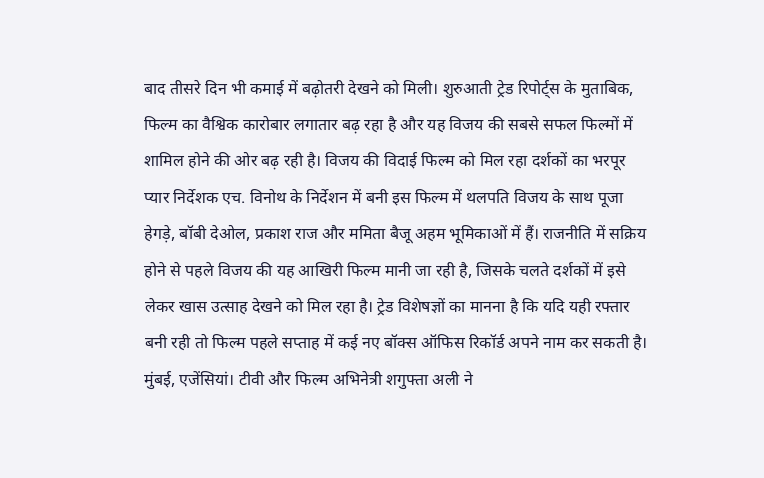बाद तीसरे दिन भी कमाई में बढ़ोतरी देखने को मिली। शुरुआती ट्रेड रिपोर्ट्स के मुताबिक, फिल्म का वैश्विक कारोबार लगातार बढ़ रहा है और यह विजय की सबसे सफल फिल्मों में शामिल होने की ओर बढ़ रही है। विजय की विदाई फिल्म को मिल रहा दर्शकों का भरपूर प्यार निर्देशक एच. विनोथ के निर्देशन में बनी इस फिल्म में थलपति विजय के साथ पूजा हेगड़े, बॉबी देओल, प्रकाश राज और ममिता बैजू अहम भूमिकाओं में हैं। राजनीति में सक्रिय होने से पहले विजय की यह आखिरी फिल्म मानी जा रही है, जिसके चलते दर्शकों में इसे लेकर खास उत्साह देखने को मिल रहा है। ट्रेड विशेषज्ञों का मानना है कि यदि यही रफ्तार बनी रही तो फिल्म पहले सप्ताह में कई नए बॉक्स ऑफिस रिकॉर्ड अपने नाम कर सकती है।
मुंबई, एजेंसियां। टीवी और फिल्म अभिनेत्री शगुफ्ता अली ने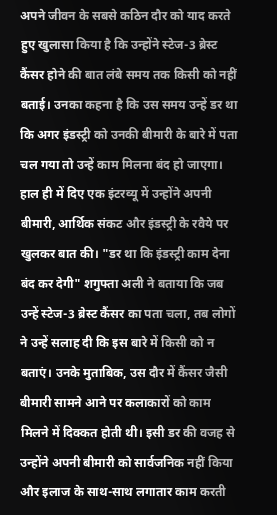अपने जीवन के सबसे कठिन दौर को याद करते हुए खुलासा किया है कि उन्होंने स्टेज-3 ब्रेस्ट कैंसर होने की बात लंबे समय तक किसी को नहीं बताई। उनका कहना है कि उस समय उन्हें डर था कि अगर इंडस्ट्री को उनकी बीमारी के बारे में पता चल गया तो उन्हें काम मिलना बंद हो जाएगा। हाल ही में दिए एक इंटरव्यू में उन्होंने अपनी बीमारी, आर्थिक संकट और इंडस्ट्री के रवैये पर खुलकर बात की। "डर था कि इंडस्ट्री काम देना बंद कर देगी" शगुफ्ता अली ने बताया कि जब उन्हें स्टेज-3 ब्रेस्ट कैंसर का पता चला, तब लोगों ने उन्हें सलाह दी कि इस बारे में किसी को न बताएं। उनके मुताबिक, उस दौर में कैंसर जैसी बीमारी सामने आने पर कलाकारों को काम मिलने में दिक्कत होती थी। इसी डर की वजह से उन्होंने अपनी बीमारी को सार्वजनिक नहीं किया और इलाज के साथ-साथ लगातार काम करती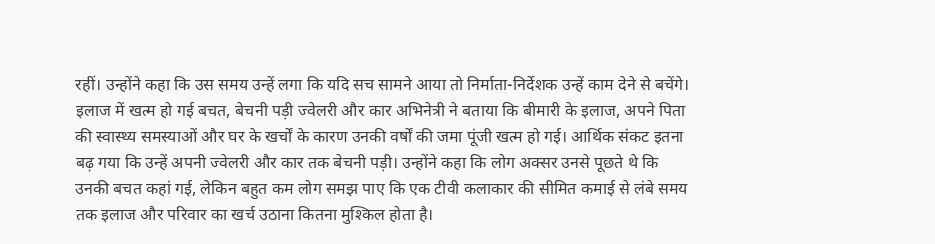रहीं। उन्होंने कहा कि उस समय उन्हें लगा कि यदि सच सामने आया तो निर्माता-निर्देशक उन्हें काम देने से बचेंगे। इलाज में खत्म हो गई बचत, बेचनी पड़ी ज्वेलरी और कार अभिनेत्री ने बताया कि बीमारी के इलाज, अपने पिता की स्वास्थ्य समस्याओं और घर के खर्चों के कारण उनकी वर्षों की जमा पूंजी खत्म हो गई। आर्थिक संकट इतना बढ़ गया कि उन्हें अपनी ज्वेलरी और कार तक बेचनी पड़ी। उन्होंने कहा कि लोग अक्सर उनसे पूछते थे कि उनकी बचत कहां गई, लेकिन बहुत कम लोग समझ पाए कि एक टीवी कलाकार की सीमित कमाई से लंबे समय तक इलाज और परिवार का खर्च उठाना कितना मुश्किल होता है।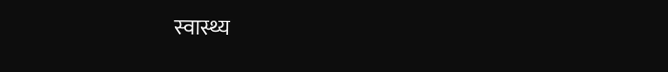स्वास्थ्य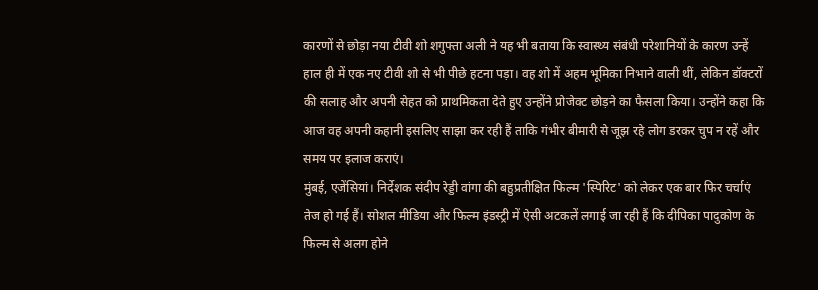कारणों से छोड़ा नया टीवी शो शगुफ्ता अली ने यह भी बताया कि स्वास्थ्य संबंधी परेशानियों के कारण उन्हें हाल ही में एक नए टीवी शो से भी पीछे हटना पड़ा। वह शो में अहम भूमिका निभाने वाली थीं, लेकिन डॉक्टरों की सलाह और अपनी सेहत को प्राथमिकता देते हुए उन्होंने प्रोजेक्ट छोड़ने का फैसला किया। उन्होंने कहा कि आज वह अपनी कहानी इसलिए साझा कर रही हैं ताकि गंभीर बीमारी से जूझ रहे लोग डरकर चुप न रहें और समय पर इलाज कराएं।
मुंबई, एजेंसियां। निर्देशक संदीप रेड्डी वांगा की बहुप्रतीक्षित फिल्म 'स्पिरिट' को लेकर एक बार फिर चर्चाएं तेज हो गई हैं। सोशल मीडिया और फिल्म इंडस्ट्री में ऐसी अटकलें लगाई जा रही हैं कि दीपिका पादुकोण के फिल्म से अलग होने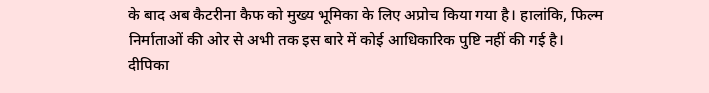के बाद अब कैटरीना कैफ को मुख्य भूमिका के लिए अप्रोच किया गया है। हालांकि, फिल्म निर्माताओं की ओर से अभी तक इस बारे में कोई आधिकारिक पुष्टि नहीं की गई है। दीपिका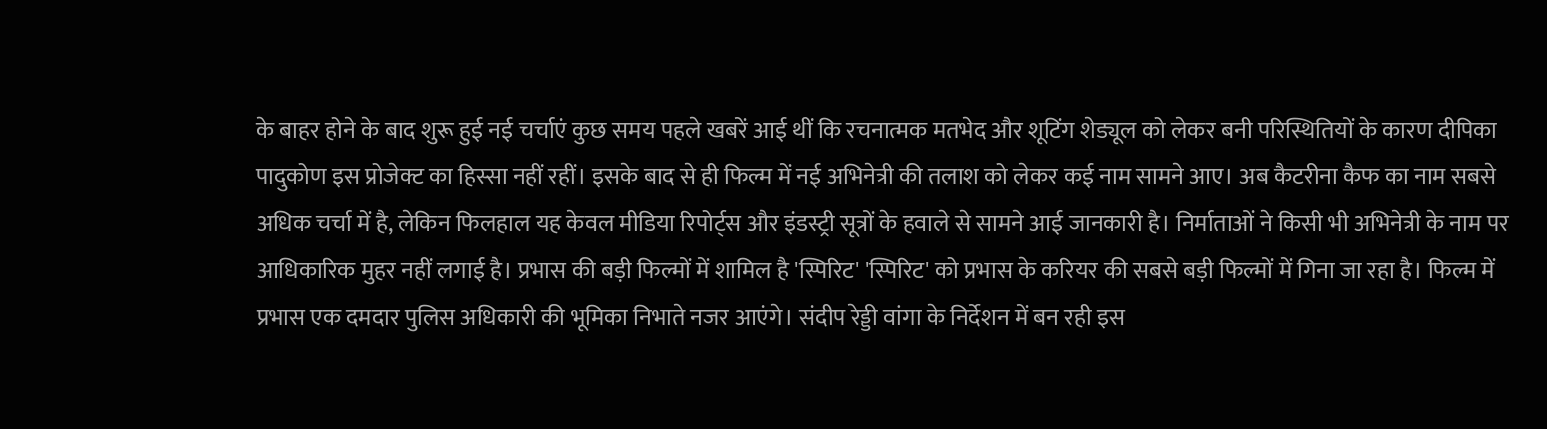के बाहर होने के बाद शुरू हुई नई चर्चाएं कुछ समय पहले खबरें आई थीं कि रचनात्मक मतभेद और शूटिंग शेड्यूल को लेकर बनी परिस्थितियों के कारण दीपिका पादुकोण इस प्रोजेक्ट का हिस्सा नहीं रहीं। इसके बाद से ही फिल्म में नई अभिनेत्री की तलाश को लेकर कई नाम सामने आए। अब कैटरीना कैफ का नाम सबसे अधिक चर्चा में है, लेकिन फिलहाल यह केवल मीडिया रिपोर्ट्स और इंडस्ट्री सूत्रों के हवाले से सामने आई जानकारी है। निर्माताओं ने किसी भी अभिनेत्री के नाम पर आधिकारिक मुहर नहीं लगाई है। प्रभास की बड़ी फिल्मों में शामिल है 'स्पिरिट' 'स्पिरिट' को प्रभास के करियर की सबसे बड़ी फिल्मों में गिना जा रहा है। फिल्म में प्रभास एक दमदार पुलिस अधिकारी की भूमिका निभाते नजर आएंगे। संदीप रेड्डी वांगा के निर्देशन में बन रही इस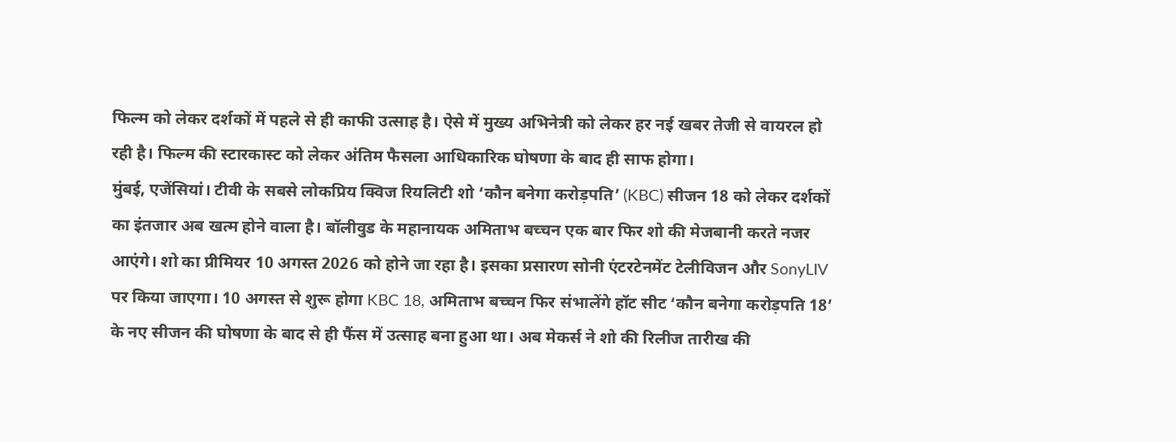फिल्म को लेकर दर्शकों में पहले से ही काफी उत्साह है। ऐसे में मुख्य अभिनेत्री को लेकर हर नई खबर तेजी से वायरल हो रही है। फिल्म की स्टारकास्ट को लेकर अंतिम फैसला आधिकारिक घोषणा के बाद ही साफ होगा।
मुंबई, एजेंसियां। टीवी के सबसे लोकप्रिय क्विज रियलिटी शो ‘कौन बनेगा करोड़पति’ (KBC) सीजन 18 को लेकर दर्शकों का इंतजार अब खत्म होने वाला है। बॉलीवुड के महानायक अमिताभ बच्चन एक बार फिर शो की मेजबानी करते नजर आएंगे। शो का प्रीमियर 10 अगस्त 2026 को होने जा रहा है। इसका प्रसारण सोनी एंटरटेनमेंट टेलीविजन और SonyLIV पर किया जाएगा। 10 अगस्त से शुरू होगा KBC 18, अमिताभ बच्चन फिर संभालेंगे हॉट सीट ‘कौन बनेगा करोड़पति 18’ के नए सीजन की घोषणा के बाद से ही फैंस में उत्साह बना हुआ था। अब मेकर्स ने शो की रिलीज तारीख की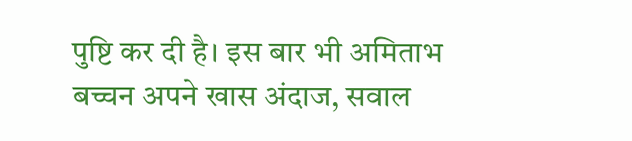पुष्टि कर दी है। इस बार भी अमिताभ बच्चन अपने खास अंदाज, सवाल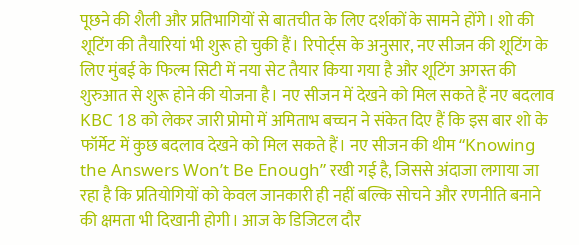पूछने की शैली और प्रतिभागियों से बातचीत के लिए दर्शकों के सामने होंगे। शो की शूटिंग की तैयारियां भी शुरू हो चुकी हैं। रिपोर्ट्स के अनुसार, नए सीजन की शूटिंग के लिए मुंबई के फिल्म सिटी में नया सेट तैयार किया गया है और शूटिंग अगस्त की शुरुआत से शुरू होने की योजना है। नए सीजन में देखने को मिल सकते हैं नए बदलाव KBC 18 को लेकर जारी प्रोमो में अमिताभ बच्चन ने संकेत दिए हैं कि इस बार शो के फॉर्मेट में कुछ बदलाव देखने को मिल सकते हैं। नए सीजन की थीम “Knowing the Answers Won’t Be Enough” रखी गई है, जिससे अंदाजा लगाया जा रहा है कि प्रतियोगियों को केवल जानकारी ही नहीं बल्कि सोचने और रणनीति बनाने की क्षमता भी दिखानी होगी। आज के डिजिटल दौर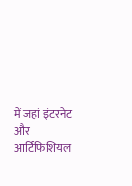में जहां इंटरनेट और आर्टिफिशियल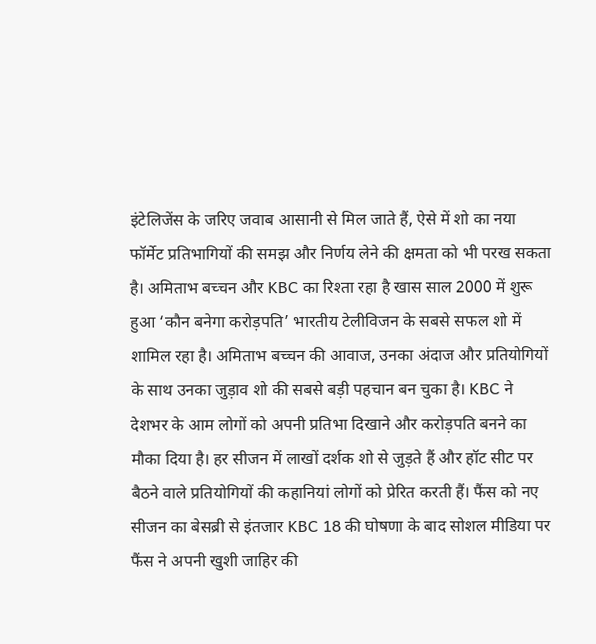इंटेलिजेंस के जरिए जवाब आसानी से मिल जाते हैं, ऐसे में शो का नया फॉर्मेट प्रतिभागियों की समझ और निर्णय लेने की क्षमता को भी परख सकता है। अमिताभ बच्चन और KBC का रिश्ता रहा है खास साल 2000 में शुरू हुआ ‘कौन बनेगा करोड़पति’ भारतीय टेलीविजन के सबसे सफल शो में शामिल रहा है। अमिताभ बच्चन की आवाज, उनका अंदाज और प्रतियोगियों के साथ उनका जुड़ाव शो की सबसे बड़ी पहचान बन चुका है। KBC ने देशभर के आम लोगों को अपनी प्रतिभा दिखाने और करोड़पति बनने का मौका दिया है। हर सीजन में लाखों दर्शक शो से जुड़ते हैं और हॉट सीट पर बैठने वाले प्रतियोगियों की कहानियां लोगों को प्रेरित करती हैं। फैंस को नए सीजन का बेसब्री से इंतजार KBC 18 की घोषणा के बाद सोशल मीडिया पर फैंस ने अपनी खुशी जाहिर की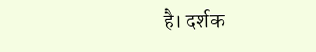है। दर्शक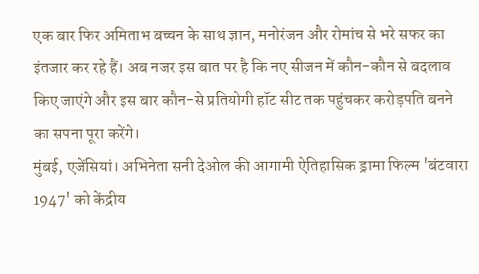एक बार फिर अमिताभ बच्चन के साथ ज्ञान, मनोरंजन और रोमांच से भरे सफर का इंतजार कर रहे हैं। अब नजर इस बात पर है कि नए सीजन में कौन-कौन से बदलाव किए जाएंगे और इस बार कौन-से प्रतियोगी हॉट सीट तक पहुंचकर करोड़पति बनने का सपना पूरा करेंगे।
मुंबई, एजेंसियां। अभिनेता सनी देओल की आगामी ऐतिहासिक ड्रामा फिल्म 'बंटवारा 1947' को केंद्रीय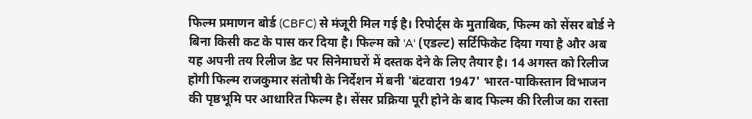फिल्म प्रमाणन बोर्ड (CBFC) से मंजूरी मिल गई है। रिपोर्ट्स के मुताबिक, फिल्म को सेंसर बोर्ड ने बिना किसी कट के पास कर दिया है। फिल्म को 'A' (एडल्ट) सर्टिफिकेट दिया गया है और अब यह अपनी तय रिलीज डेट पर सिनेमाघरों में दस्तक देने के लिए तैयार है। 14 अगस्त को रिलीज होगी फिल्म राजकुमार संतोषी के निर्देशन में बनी 'बंटवारा 1947' भारत-पाकिस्तान विभाजन की पृष्ठभूमि पर आधारित फिल्म है। सेंसर प्रक्रिया पूरी होने के बाद फिल्म की रिलीज का रास्ता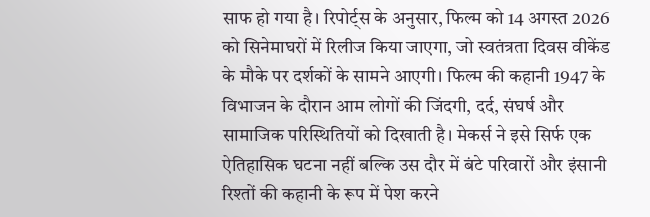साफ हो गया है। रिपोर्ट्स के अनुसार, फिल्म को 14 अगस्त 2026 को सिनेमाघरों में रिलीज किया जाएगा, जो स्वतंत्रता दिवस वीकेंड के मौके पर दर्शकों के सामने आएगी। फिल्म की कहानी 1947 के विभाजन के दौरान आम लोगों की जिंदगी, दर्द, संघर्ष और सामाजिक परिस्थितियों को दिखाती है। मेकर्स ने इसे सिर्फ एक ऐतिहासिक घटना नहीं बल्कि उस दौर में बंटे परिवारों और इंसानी रिश्तों की कहानी के रूप में पेश करने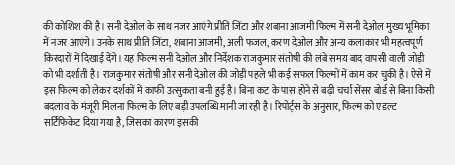की कोशिश की है। सनी देओल के साथ नजर आएंगे प्रीति जिंटा और शबाना आजमी फिल्म में सनी देओल मुख्य भूमिका में नजर आएंगे। उनके साथ प्रीति जिंटा, शबाना आजमी, अली फजल, करण देओल और अन्य कलाकार भी महत्वपूर्ण किरदारों में दिखाई देंगे। यह फिल्म सनी देओल और निर्देशक राजकुमार संतोषी की लंबे समय बाद वापसी वाली जोड़ी को भी दर्शाती है। राजकुमार संतोषी और सनी देओल की जोड़ी पहले भी कई सफल फिल्मों में काम कर चुकी है। ऐसे में इस फिल्म को लेकर दर्शकों में काफी उत्सुकता बनी हुई है। बिना कट के पास होने से बढ़ी चर्चा सेंसर बोर्ड से बिना किसी बदलाव के मंजूरी मिलना फिल्म के लिए बड़ी उपलब्धि मानी जा रही है। रिपोर्ट्स के अनुसार, फिल्म को एडल्ट सर्टिफिकेट दिया गया है, जिसका कारण इसकी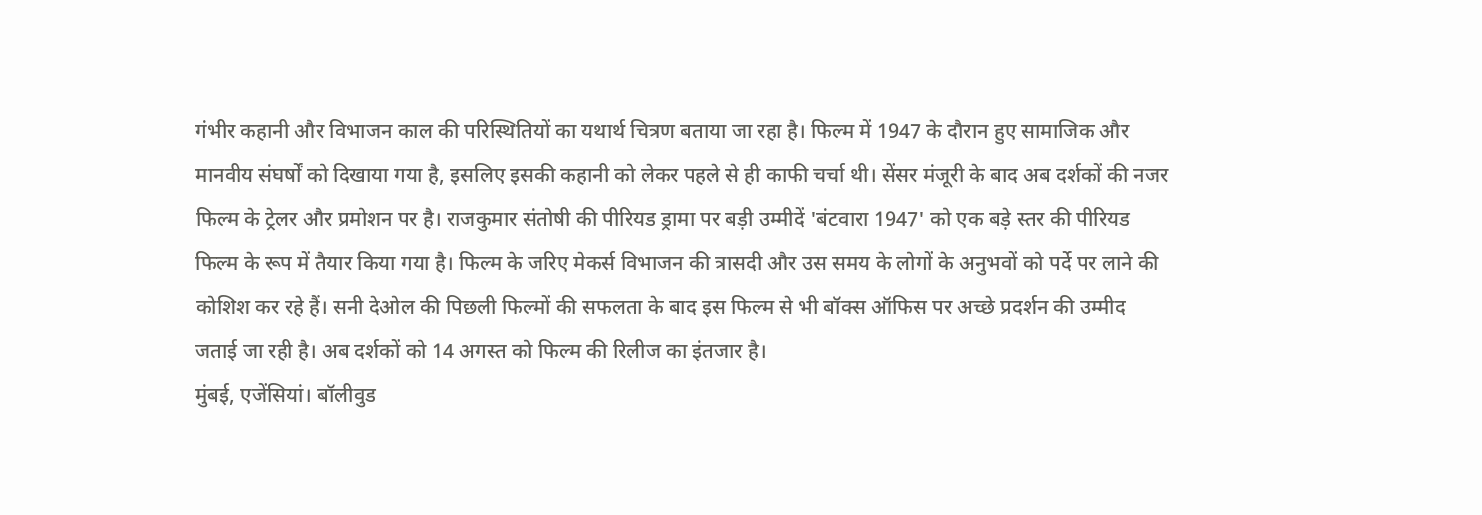गंभीर कहानी और विभाजन काल की परिस्थितियों का यथार्थ चित्रण बताया जा रहा है। फिल्म में 1947 के दौरान हुए सामाजिक और मानवीय संघर्षों को दिखाया गया है, इसलिए इसकी कहानी को लेकर पहले से ही काफी चर्चा थी। सेंसर मंजूरी के बाद अब दर्शकों की नजर फिल्म के ट्रेलर और प्रमोशन पर है। राजकुमार संतोषी की पीरियड ड्रामा पर बड़ी उम्मीदें 'बंटवारा 1947' को एक बड़े स्तर की पीरियड फिल्म के रूप में तैयार किया गया है। फिल्म के जरिए मेकर्स विभाजन की त्रासदी और उस समय के लोगों के अनुभवों को पर्दे पर लाने की कोशिश कर रहे हैं। सनी देओल की पिछली फिल्मों की सफलता के बाद इस फिल्म से भी बॉक्स ऑफिस पर अच्छे प्रदर्शन की उम्मीद जताई जा रही है। अब दर्शकों को 14 अगस्त को फिल्म की रिलीज का इंतजार है।
मुंबई, एजेंसियां। बॉलीवुड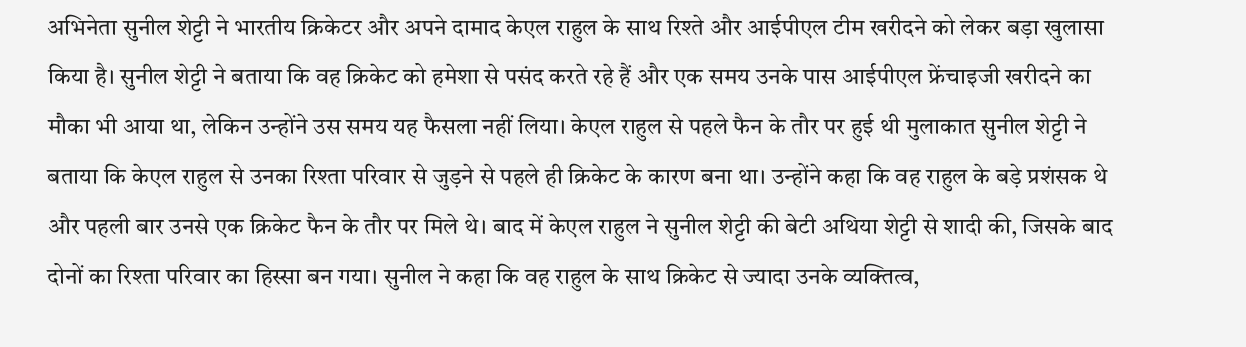अभिनेता सुनील शेट्टी ने भारतीय क्रिकेटर और अपने दामाद केएल राहुल के साथ रिश्ते और आईपीएल टीम खरीदने को लेकर बड़ा खुलासा किया है। सुनील शेट्टी ने बताया कि वह क्रिकेट को हमेशा से पसंद करते रहे हैं और एक समय उनके पास आईपीएल फ्रेंचाइजी खरीदने का मौका भी आया था, लेकिन उन्होंने उस समय यह फैसला नहीं लिया। केएल राहुल से पहले फैन के तौर पर हुई थी मुलाकात सुनील शेट्टी ने बताया कि केएल राहुल से उनका रिश्ता परिवार से जुड़ने से पहले ही क्रिकेट के कारण बना था। उन्होंने कहा कि वह राहुल के बड़े प्रशंसक थे और पहली बार उनसे एक क्रिकेट फैन के तौर पर मिले थे। बाद में केएल राहुल ने सुनील शेट्टी की बेटी अथिया शेट्टी से शादी की, जिसके बाद दोनों का रिश्ता परिवार का हिस्सा बन गया। सुनील ने कहा कि वह राहुल के साथ क्रिकेट से ज्यादा उनके व्यक्तित्व,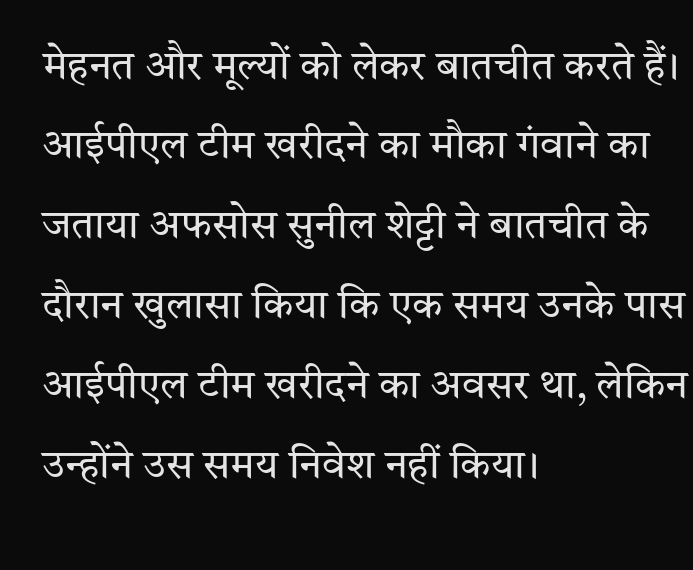मेहनत और मूल्यों को लेकर बातचीत करते हैं। आईपीएल टीम खरीदने का मौका गंवाने का जताया अफसोस सुनील शेट्टी ने बातचीत के दौरान खुलासा किया कि एक समय उनके पास आईपीएल टीम खरीदने का अवसर था, लेकिन उन्होंने उस समय निवेश नहीं किया।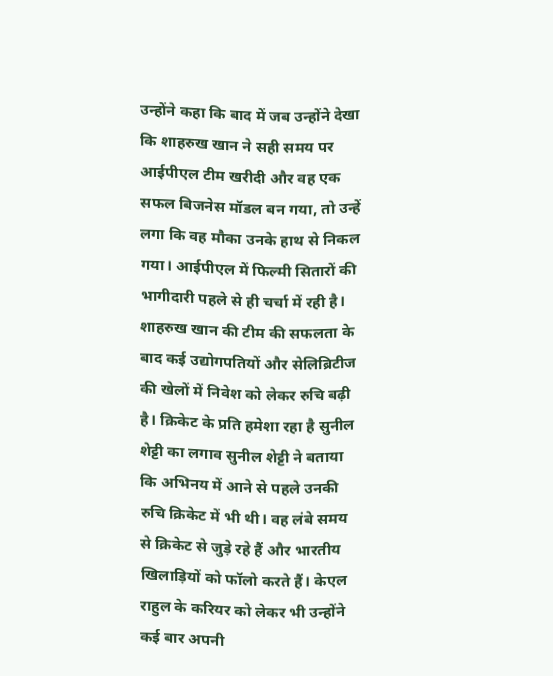उन्होंने कहा कि बाद में जब उन्होंने देखा कि शाहरुख खान ने सही समय पर आईपीएल टीम खरीदी और वह एक सफल बिजनेस मॉडल बन गया, तो उन्हें लगा कि वह मौका उनके हाथ से निकल गया। आईपीएल में फिल्मी सितारों की भागीदारी पहले से ही चर्चा में रही है। शाहरुख खान की टीम की सफलता के बाद कई उद्योगपतियों और सेलिब्रिटीज की खेलों में निवेश को लेकर रुचि बढ़ी है। क्रिकेट के प्रति हमेशा रहा है सुनील शेट्टी का लगाव सुनील शेट्टी ने बताया कि अभिनय में आने से पहले उनकी रुचि क्रिकेट में भी थी। वह लंबे समय से क्रिकेट से जुड़े रहे हैं और भारतीय खिलाड़ियों को फॉलो करते हैं। केएल राहुल के करियर को लेकर भी उन्होंने कई बार अपनी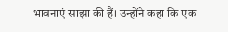भावनाएं साझा की हैं। उन्होंने कहा कि एक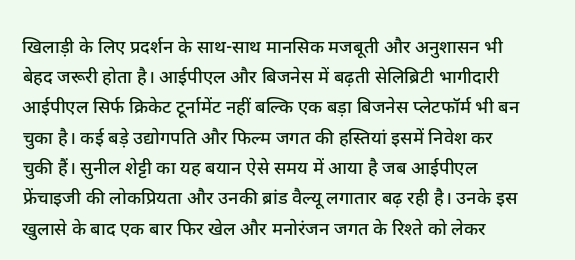खिलाड़ी के लिए प्रदर्शन के साथ-साथ मानसिक मजबूती और अनुशासन भी बेहद जरूरी होता है। आईपीएल और बिजनेस में बढ़ती सेलिब्रिटी भागीदारी आईपीएल सिर्फ क्रिकेट टूर्नामेंट नहीं बल्कि एक बड़ा बिजनेस प्लेटफॉर्म भी बन चुका है। कई बड़े उद्योगपति और फिल्म जगत की हस्तियां इसमें निवेश कर चुकी हैं। सुनील शेट्टी का यह बयान ऐसे समय में आया है जब आईपीएल फ्रेंचाइजी की लोकप्रियता और उनकी ब्रांड वैल्यू लगातार बढ़ रही है। उनके इस खुलासे के बाद एक बार फिर खेल और मनोरंजन जगत के रिश्ते को लेकर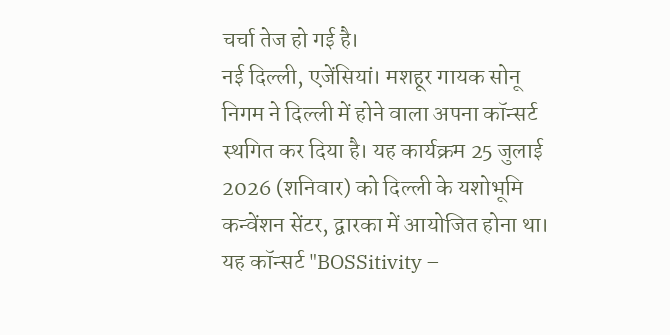चर्चा तेज हो गई है।
नई दिल्ली, एजेंसियां। मशहूर गायक सोनू निगम ने दिल्ली में होने वाला अपना कॉन्सर्ट स्थगित कर दिया है। यह कार्यक्रम 25 जुलाई 2026 (शनिवार) को दिल्ली के यशोभूमि कन्वेंशन सेंटर, द्वारका में आयोजित होना था। यह कॉन्सर्ट "BOSSitivity –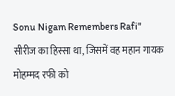Sonu Nigam Remembers Rafi" सीरीज का हिस्सा था, जिसमें वह महान गायक मोहम्मद रफी को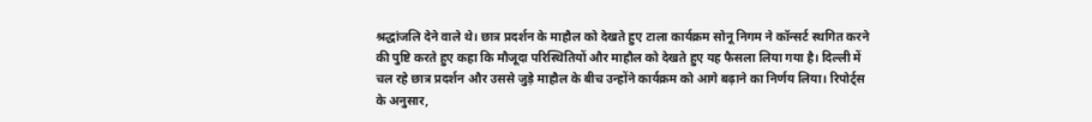श्रद्धांजलि देने वाले थे। छात्र प्रदर्शन के माहौल को देखते हुए टाला कार्यक्रम सोनू निगम ने कॉन्सर्ट स्थगित करने की पुष्टि करते हुए कहा कि मौजूदा परिस्थितियों और माहौल को देखते हुए यह फैसला लिया गया है। दिल्ली में चल रहे छात्र प्रदर्शन और उससे जुड़े माहौल के बीच उन्होंने कार्यक्रम को आगे बढ़ाने का निर्णय लिया। रिपोर्ट्स के अनुसार,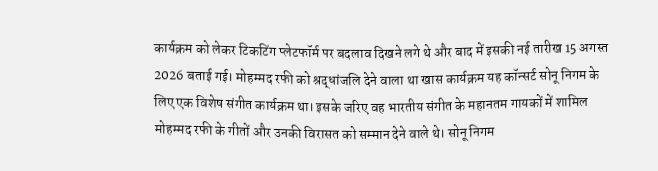कार्यक्रम को लेकर टिकटिंग प्लेटफॉर्म पर बदलाव दिखने लगे थे और बाद में इसकी नई तारीख 15 अगस्त 2026 बताई गई। मोहम्मद रफी को श्रद्धांजलि देने वाला था खास कार्यक्रम यह कॉन्सर्ट सोनू निगम के लिए एक विशेष संगीत कार्यक्रम था। इसके जरिए वह भारतीय संगीत के महानतम गायकों में शामिल मोहम्मद रफी के गीतों और उनकी विरासत को सम्मान देने वाले थे। सोनू निगम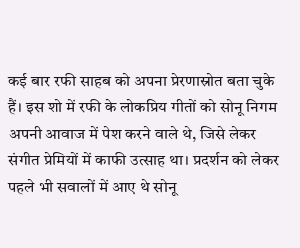कई बार रफी साहब को अपना प्रेरणास्रोत बता चुके हैं। इस शो में रफी के लोकप्रिय गीतों को सोनू निगम अपनी आवाज में पेश करने वाले थे, जिसे लेकर संगीत प्रेमियों में काफी उत्साह था। प्रदर्शन को लेकर पहले भी सवालों में आए थे सोनू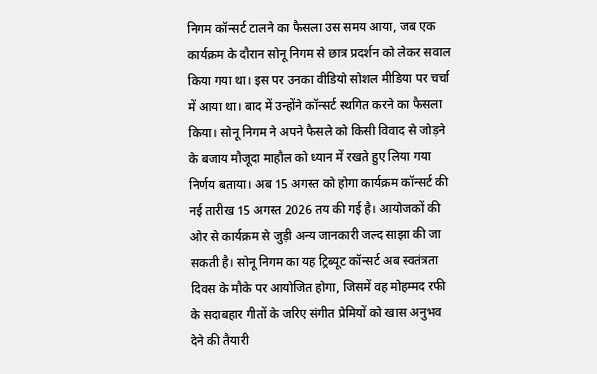निगम कॉन्सर्ट टालने का फैसला उस समय आया, जब एक कार्यक्रम के दौरान सोनू निगम से छात्र प्रदर्शन को लेकर सवाल किया गया था। इस पर उनका वीडियो सोशल मीडिया पर चर्चा में आया था। बाद में उन्होंने कॉन्सर्ट स्थगित करने का फैसला किया। सोनू निगम ने अपने फैसले को किसी विवाद से जोड़ने के बजाय मौजूदा माहौल को ध्यान में रखते हुए लिया गया निर्णय बताया। अब 15 अगस्त को होगा कार्यक्रम कॉन्सर्ट की नई तारीख 15 अगस्त 2026 तय की गई है। आयोजकों की ओर से कार्यक्रम से जुड़ी अन्य जानकारी जल्द साझा की जा सकती है। सोनू निगम का यह ट्रिब्यूट कॉन्सर्ट अब स्वतंत्रता दिवस के मौके पर आयोजित होगा, जिसमें वह मोहम्मद रफी के सदाबहार गीतों के जरिए संगीत प्रेमियों को खास अनुभव देने की तैयारी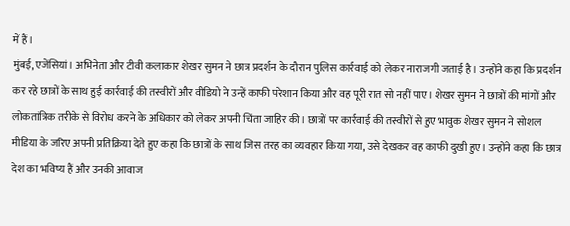में हैं।
मुंबई, एजेंसियां। अभिनेता और टीवी कलाकार शेखर सुमन ने छात्र प्रदर्शन के दौरान पुलिस कार्रवाई को लेकर नाराजगी जताई है। उन्होंने कहा कि प्रदर्शन कर रहे छात्रों के साथ हुई कार्रवाई की तस्वीरों और वीडियो ने उन्हें काफी परेशान किया और वह पूरी रात सो नहीं पाए। शेखर सुमन ने छात्रों की मांगों और लोकतांत्रिक तरीके से विरोध करने के अधिकार को लेकर अपनी चिंता जाहिर की। छात्रों पर कार्रवाई की तस्वीरों से हुए भावुक शेखर सुमन ने सोशल मीडिया के जरिए अपनी प्रतिक्रिया देते हुए कहा कि छात्रों के साथ जिस तरह का व्यवहार किया गया, उसे देखकर वह काफी दुखी हुए। उन्होंने कहा कि छात्र देश का भविष्य हैं और उनकी आवाज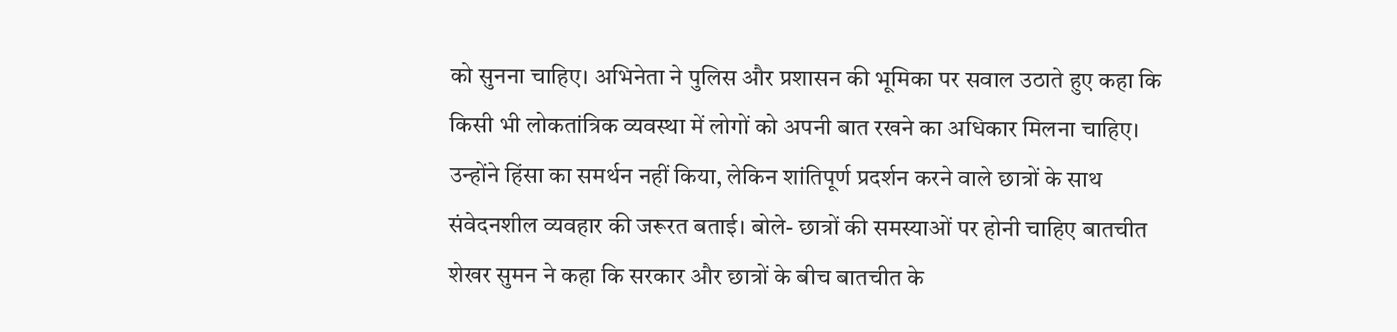को सुनना चाहिए। अभिनेता ने पुलिस और प्रशासन की भूमिका पर सवाल उठाते हुए कहा कि किसी भी लोकतांत्रिक व्यवस्था में लोगों को अपनी बात रखने का अधिकार मिलना चाहिए। उन्होंने हिंसा का समर्थन नहीं किया, लेकिन शांतिपूर्ण प्रदर्शन करने वाले छात्रों के साथ संवेदनशील व्यवहार की जरूरत बताई। बोले- छात्रों की समस्याओं पर होनी चाहिए बातचीत शेखर सुमन ने कहा कि सरकार और छात्रों के बीच बातचीत के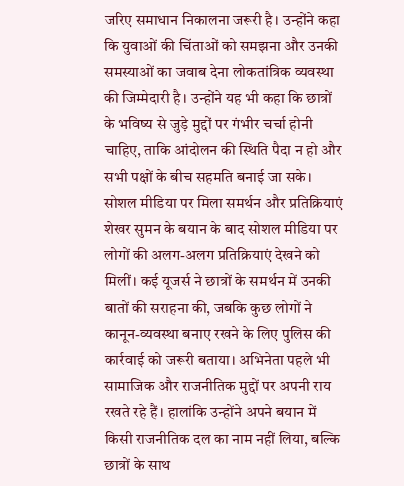जरिए समाधान निकालना जरूरी है। उन्होंने कहा कि युवाओं की चिंताओं को समझना और उनकी समस्याओं का जवाब देना लोकतांत्रिक व्यवस्था की जिम्मेदारी है। उन्होंने यह भी कहा कि छात्रों के भविष्य से जुड़े मुद्दों पर गंभीर चर्चा होनी चाहिए, ताकि आंदोलन की स्थिति पैदा न हो और सभी पक्षों के बीच सहमति बनाई जा सके। सोशल मीडिया पर मिला समर्थन और प्रतिक्रियाएं शेखर सुमन के बयान के बाद सोशल मीडिया पर लोगों की अलग-अलग प्रतिक्रियाएं देखने को मिलीं। कई यूजर्स ने छात्रों के समर्थन में उनकी बातों की सराहना की, जबकि कुछ लोगों ने कानून-व्यवस्था बनाए रखने के लिए पुलिस की कार्रवाई को जरूरी बताया। अभिनेता पहले भी सामाजिक और राजनीतिक मुद्दों पर अपनी राय रखते रहे हैं। हालांकि उन्होंने अपने बयान में किसी राजनीतिक दल का नाम नहीं लिया, बल्कि छात्रों के साथ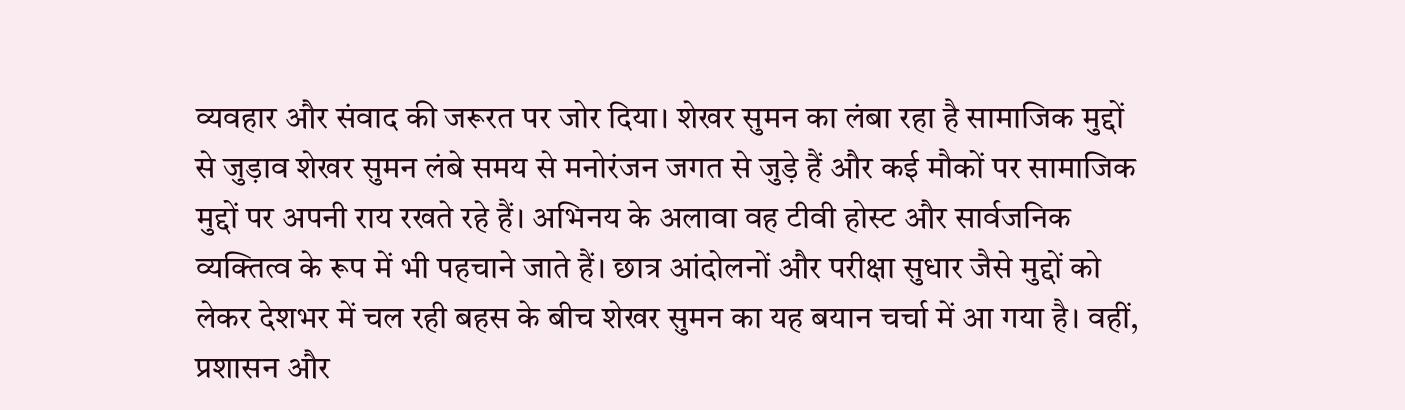व्यवहार और संवाद की जरूरत पर जोर दिया। शेखर सुमन का लंबा रहा है सामाजिक मुद्दों से जुड़ाव शेखर सुमन लंबे समय से मनोरंजन जगत से जुड़े हैं और कई मौकों पर सामाजिक मुद्दों पर अपनी राय रखते रहे हैं। अभिनय के अलावा वह टीवी होस्ट और सार्वजनिक व्यक्तित्व के रूप में भी पहचाने जाते हैं। छात्र आंदोलनों और परीक्षा सुधार जैसे मुद्दों को लेकर देशभर में चल रही बहस के बीच शेखर सुमन का यह बयान चर्चा में आ गया है। वहीं, प्रशासन और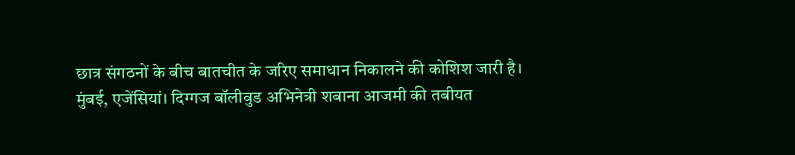छात्र संगठनों के बीच बातचीत के जरिए समाधान निकालने की कोशिश जारी है।
मुंबई, एजेंसियां। दिग्गज बॉलीवुड अभिनेत्री शबाना आजमी की तबीयत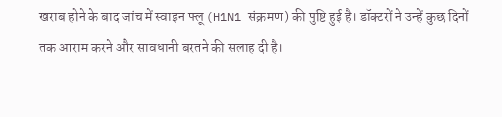खराब होने के बाद जांच में स्वाइन फ्लू (H1N1 संक्रमण) की पुष्टि हुई है। डॉक्टरों ने उन्हें कुछ दिनों तक आराम करने और सावधानी बरतने की सलाह दी है।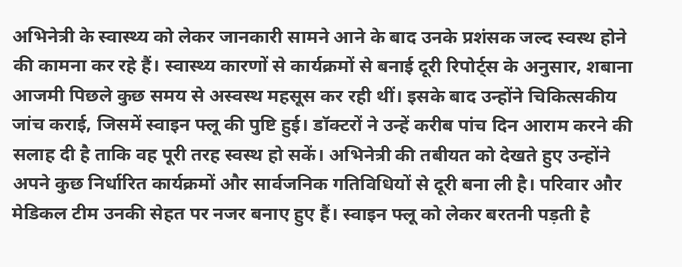अभिनेत्री के स्वास्थ्य को लेकर जानकारी सामने आने के बाद उनके प्रशंसक जल्द स्वस्थ होने की कामना कर रहे हैं। स्वास्थ्य कारणों से कार्यक्रमों से बनाई दूरी रिपोर्ट्स के अनुसार, शबाना आजमी पिछले कुछ समय से अस्वस्थ महसूस कर रही थीं। इसके बाद उन्होंने चिकित्सकीय जांच कराई, जिसमें स्वाइन फ्लू की पुष्टि हुई। डॉक्टरों ने उन्हें करीब पांच दिन आराम करने की सलाह दी है ताकि वह पूरी तरह स्वस्थ हो सकें। अभिनेत्री की तबीयत को देखते हुए उन्होंने अपने कुछ निर्धारित कार्यक्रमों और सार्वजनिक गतिविधियों से दूरी बना ली है। परिवार और मेडिकल टीम उनकी सेहत पर नजर बनाए हुए हैं। स्वाइन फ्लू को लेकर बरतनी पड़ती है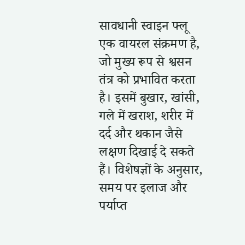सावधानी स्वाइन फ्लू एक वायरल संक्रमण है, जो मुख्य रूप से श्वसन तंत्र को प्रभावित करता है। इसमें बुखार, खांसी, गले में खराश, शरीर में दर्द और थकान जैसे लक्षण दिखाई दे सकते हैं। विशेषज्ञों के अनुसार, समय पर इलाज और पर्याप्त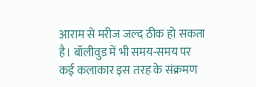आराम से मरीज जल्द ठीक हो सकता है। बॉलीवुड में भी समय-समय पर कई कलाकार इस तरह के संक्रमण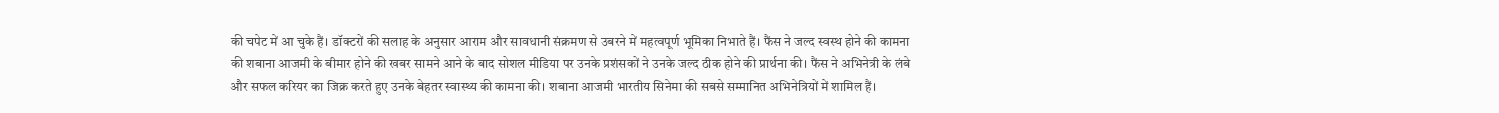की चपेट में आ चुके हैं। डॉक्टरों की सलाह के अनुसार आराम और सावधानी संक्रमण से उबरने में महत्वपूर्ण भूमिका निभाते हैं। फैंस ने जल्द स्वस्थ होने की कामना की शबाना आजमी के बीमार होने की खबर सामने आने के बाद सोशल मीडिया पर उनके प्रशंसकों ने उनके जल्द ठीक होने की प्रार्थना की। फैंस ने अभिनेत्री के लंबे और सफल करियर का जिक्र करते हुए उनके बेहतर स्वास्थ्य की कामना की। शबाना आजमी भारतीय सिनेमा की सबसे सम्मानित अभिनेत्रियों में शामिल हैं।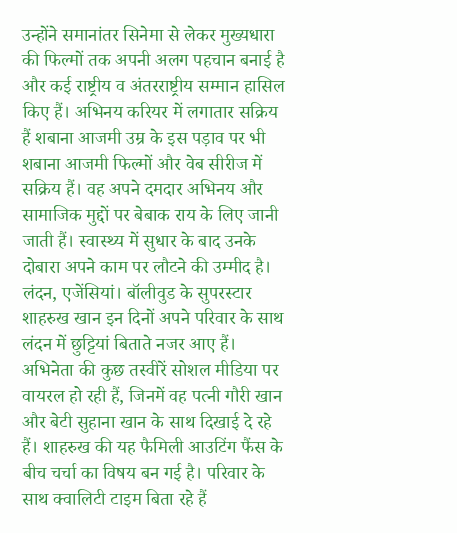उन्होंने समानांतर सिनेमा से लेकर मुख्यधारा की फिल्मों तक अपनी अलग पहचान बनाई है और कई राष्ट्रीय व अंतरराष्ट्रीय सम्मान हासिल किए हैं। अभिनय करियर में लगातार सक्रिय हैं शबाना आजमी उम्र के इस पड़ाव पर भी शबाना आजमी फिल्मों और वेब सीरीज में सक्रिय हैं। वह अपने दमदार अभिनय और सामाजिक मुद्दों पर बेबाक राय के लिए जानी जाती हैं। स्वास्थ्य में सुधार के बाद उनके दोबारा अपने काम पर लौटने की उम्मीद है।
लंदन, एजेंसियां। बॉलीवुड के सुपरस्टार शाहरुख खान इन दिनों अपने परिवार के साथ लंदन में छुट्टियां बिताते नजर आए हैं। अभिनेता की कुछ तस्वीरें सोशल मीडिया पर वायरल हो रही हैं, जिनमें वह पत्नी गौरी खान और बेटी सुहाना खान के साथ दिखाई दे रहे हैं। शाहरुख की यह फैमिली आउटिंग फैंस के बीच चर्चा का विषय बन गई है। परिवार के साथ क्वालिटी टाइम बिता रहे हैं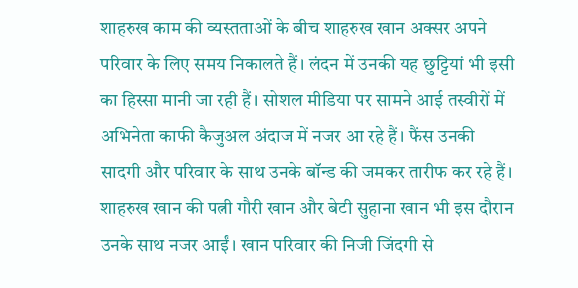शाहरुख काम की व्यस्तताओं के बीच शाहरुख खान अक्सर अपने परिवार के लिए समय निकालते हैं। लंदन में उनकी यह छुट्टियां भी इसी का हिस्सा मानी जा रही हैं। सोशल मीडिया पर सामने आई तस्वीरों में अभिनेता काफी कैजुअल अंदाज में नजर आ रहे हैं। फैंस उनकी सादगी और परिवार के साथ उनके बॉन्ड की जमकर तारीफ कर रहे हैं। शाहरुख खान की पत्नी गौरी खान और बेटी सुहाना खान भी इस दौरान उनके साथ नजर आईं। खान परिवार की निजी जिंदगी से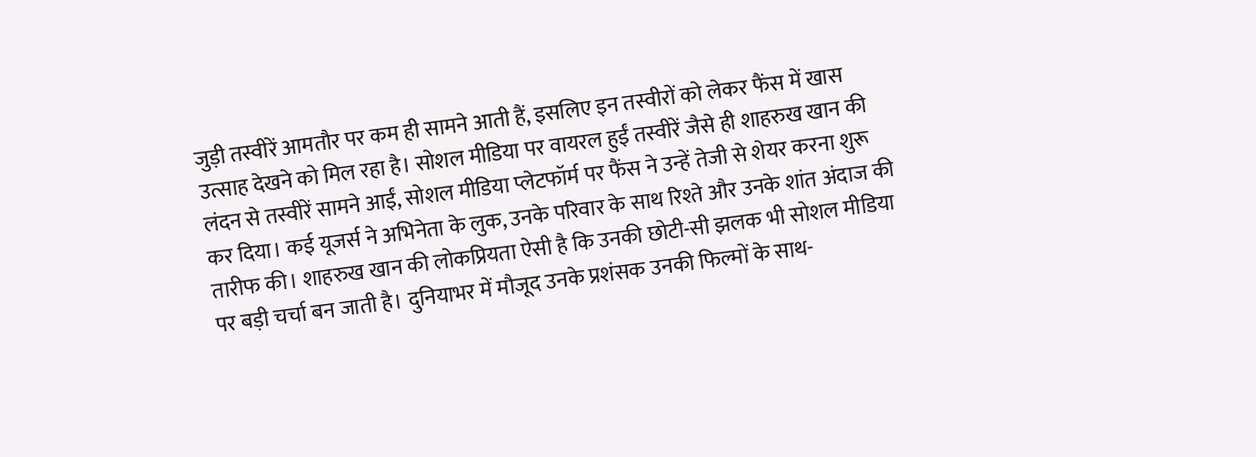जुड़ी तस्वीरें आमतौर पर कम ही सामने आती हैं, इसलिए इन तस्वीरों को लेकर फैंस में खास उत्साह देखने को मिल रहा है। सोशल मीडिया पर वायरल हुईं तस्वीरें जैसे ही शाहरुख खान की लंदन से तस्वीरें सामने आईं, सोशल मीडिया प्लेटफॉर्म पर फैंस ने उन्हें तेजी से शेयर करना शुरू कर दिया। कई यूजर्स ने अभिनेता के लुक, उनके परिवार के साथ रिश्ते और उनके शांत अंदाज की तारीफ की। शाहरुख खान की लोकप्रियता ऐसी है कि उनकी छोटी-सी झलक भी सोशल मीडिया पर बड़ी चर्चा बन जाती है। दुनियाभर में मौजूद उनके प्रशंसक उनकी फिल्मों के साथ-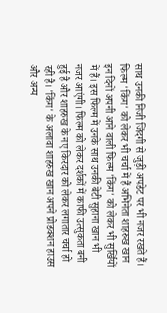साथ उनकी निजी जिंदगी से जुड़ी अपडेट पर भी नजर रखते हैं। फिल्म 'किंग' को लेकर भी चर्चा में हैं अभिनेता शाहरुख खान इन दिनों अपनी आने वाली फिल्म 'किंग' को लेकर भी सुर्खियों में हैं। इस फिल्म में उनके साथ उनकी बेटी सुहाना खान भी नजर आएंगी। फिल्म को लेकर दर्शकों में काफी उत्सुकता बनी हुई है और शाहरुख के नए किरदार को लेकर लगातार चर्चा हो रही है। 'किंग' के अलावा शाहरुख खान अपने प्रोडक्शन हाउस और अन्य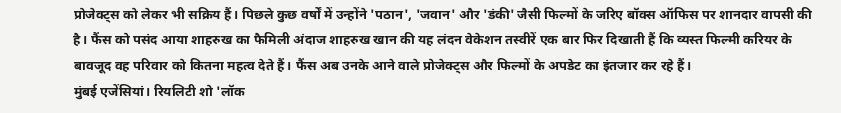प्रोजेक्ट्स को लेकर भी सक्रिय हैं। पिछले कुछ वर्षों में उन्होंने 'पठान', 'जवान' और 'डंकी' जैसी फिल्मों के जरिए बॉक्स ऑफिस पर शानदार वापसी की है। फैंस को पसंद आया शाहरुख का फैमिली अंदाज शाहरुख खान की यह लंदन वेकेशन तस्वीरें एक बार फिर दिखाती हैं कि व्यस्त फिल्मी करियर के बावजूद वह परिवार को कितना महत्व देते हैं। फैंस अब उनके आने वाले प्रोजेक्ट्स और फिल्मों के अपडेट का इंतजार कर रहे हैं।
मुंबई एजेंसियां। रियलिटी शो 'लॉक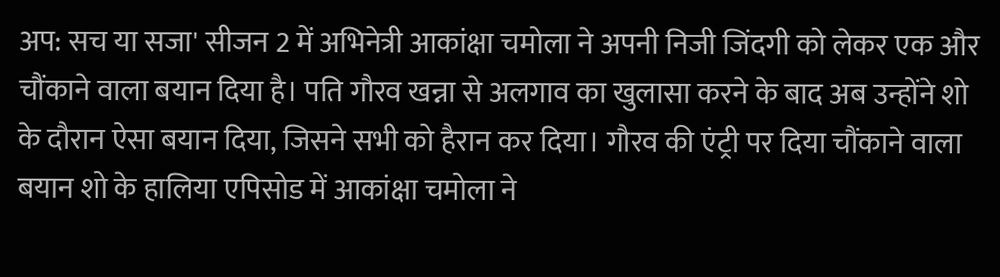अप: सच या सजा' सीजन 2 में अभिनेत्री आकांक्षा चमोला ने अपनी निजी जिंदगी को लेकर एक और चौंकाने वाला बयान दिया है। पति गौरव खन्ना से अलगाव का खुलासा करने के बाद अब उन्होंने शो के दौरान ऐसा बयान दिया, जिसने सभी को हैरान कर दिया। गौरव की एंट्री पर दिया चौंकाने वाला बयान शो के हालिया एपिसोड में आकांक्षा चमोला ने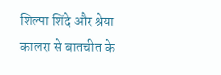शिल्पा शिंदे और श्रेया कालरा से बातचीत के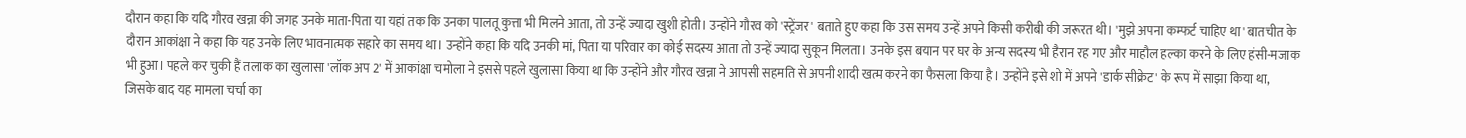दौरान कहा कि यदि गौरव खन्ना की जगह उनके माता-पिता या यहां तक कि उनका पालतू कुत्ता भी मिलने आता, तो उन्हें ज्यादा खुशी होती। उन्होंने गौरव को 'स्ट्रेंजर' बताते हुए कहा कि उस समय उन्हें अपने किसी करीबी की जरूरत थी। 'मुझे अपना कम्फर्ट चाहिए था' बातचीत के दौरान आकांक्षा ने कहा कि यह उनके लिए भावनात्मक सहारे का समय था। उन्होंने कहा कि यदि उनकी मां, पिता या परिवार का कोई सदस्य आता तो उन्हें ज्यादा सुकून मिलता। उनके इस बयान पर घर के अन्य सदस्य भी हैरान रह गए और माहौल हल्का करने के लिए हंसी-मजाक भी हुआ। पहले कर चुकी हैं तलाक का खुलासा 'लॉक अप 2' में आकांक्षा चमोला ने इससे पहले खुलासा किया था कि उन्होंने और गौरव खन्ना ने आपसी सहमति से अपनी शादी खत्म करने का फैसला किया है। उन्होंने इसे शो में अपने 'डार्क सीक्रेट' के रूप में साझा किया था, जिसके बाद यह मामला चर्चा का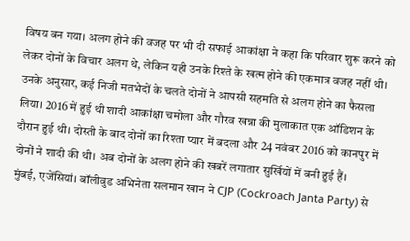विषय बन गया। अलग होने की वजह पर भी दी सफाई आकांक्षा ने कहा कि परिवार शुरू करने को लेकर दोनों के विचार अलग थे, लेकिन यही उनके रिश्ते के खत्म होने की एकमात्र वजह नहीं थी। उनके अनुसार, कई निजी मतभेदों के चलते दोनों ने आपसी सहमति से अलग होने का फैसला लिया। 2016 में हुई थी शादी आकांक्षा चमोला और गौरव खन्ना की मुलाकात एक ऑडिशन के दौरान हुई थी। दोस्ती के बाद दोनों का रिश्ता प्यार में बदला और 24 नवंबर 2016 को कानपुर में दोनों ने शादी की थी। अब दोनों के अलग होने की खबरें लगातार सुर्खियों में बनी हुई हैं।
मुंबई, एजेंसियां। बॉलीवुड अभिनेता सलमान खान ने CJP (Cockroach Janta Party) से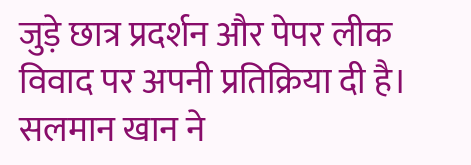जुड़े छात्र प्रदर्शन और पेपर लीक विवाद पर अपनी प्रतिक्रिया दी है। सलमान खान ने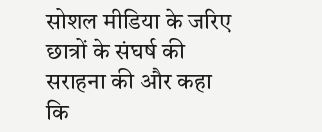सोशल मीडिया के जरिए छात्रों के संघर्ष की सराहना की और कहा कि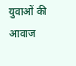युवाओं की आवाज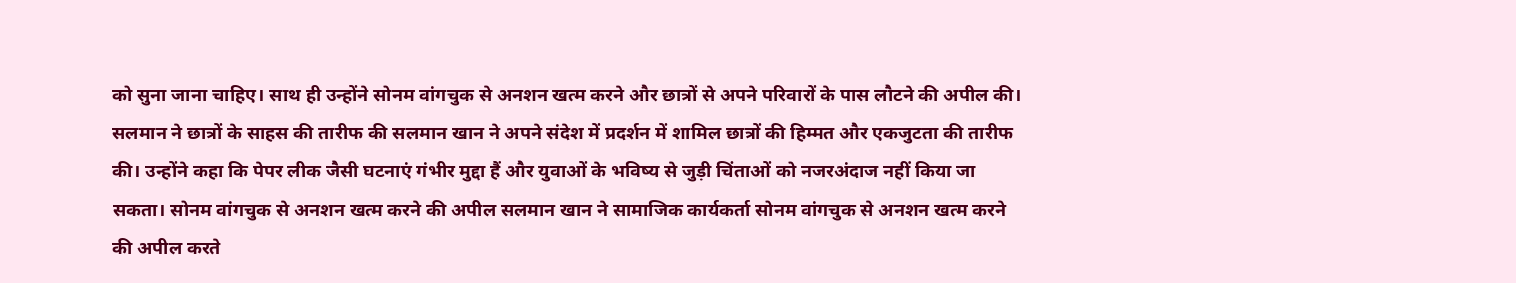को सुना जाना चाहिए। साथ ही उन्होंने सोनम वांगचुक से अनशन खत्म करने और छात्रों से अपने परिवारों के पास लौटने की अपील की। सलमान ने छात्रों के साहस की तारीफ की सलमान खान ने अपने संदेश में प्रदर्शन में शामिल छात्रों की हिम्मत और एकजुटता की तारीफ की। उन्होंने कहा कि पेपर लीक जैसी घटनाएं गंभीर मुद्दा हैं और युवाओं के भविष्य से जुड़ी चिंताओं को नजरअंदाज नहीं किया जा सकता। सोनम वांगचुक से अनशन खत्म करने की अपील सलमान खान ने सामाजिक कार्यकर्ता सोनम वांगचुक से अनशन खत्म करने की अपील करते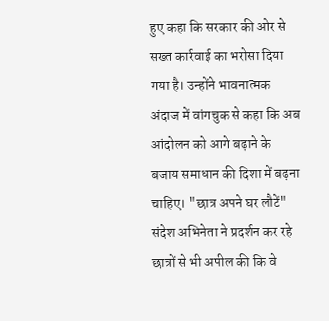हुए कहा कि सरकार की ओर से सख्त कार्रवाई का भरोसा दिया गया है। उन्होंने भावनात्मक अंदाज में वांगचुक से कहा कि अब आंदोलन को आगे बढ़ाने के बजाय समाधान की दिशा में बढ़ना चाहिए। "छात्र अपने घर लौटें" संदेश अभिनेता ने प्रदर्शन कर रहे छात्रों से भी अपील की कि वे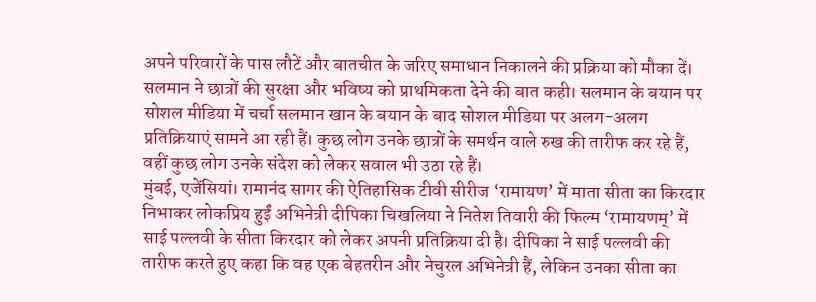अपने परिवारों के पास लौटें और बातचीत के जरिए समाधान निकालने की प्रक्रिया को मौका दें। सलमान ने छात्रों की सुरक्षा और भविष्य को प्राथमिकता देने की बात कही। सलमान के बयान पर सोशल मीडिया में चर्चा सलमान खान के बयान के बाद सोशल मीडिया पर अलग-अलग प्रतिक्रियाएं सामने आ रही हैं। कुछ लोग उनके छात्रों के समर्थन वाले रुख की तारीफ कर रहे हैं, वहीं कुछ लोग उनके संदेश को लेकर सवाल भी उठा रहे हैं।
मुंबई, एजेंसियां। रामानंद सागर की ऐतिहासिक टीवी सीरीज ‘रामायण’ में माता सीता का किरदार निभाकर लोकप्रिय हुईं अभिनेत्री दीपिका चिखलिया ने नितेश तिवारी की फिल्म ‘रामायणम्’ में साई पल्लवी के सीता किरदार को लेकर अपनी प्रतिक्रिया दी है। दीपिका ने साई पल्लवी की तारीफ करते हुए कहा कि वह एक बेहतरीन और नेचुरल अभिनेत्री हैं, लेकिन उनका सीता का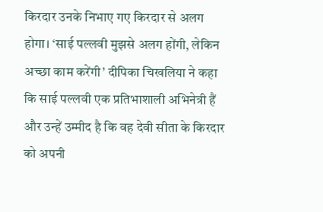किरदार उनके निभाए गए किरदार से अलग होगा। ‘साई पल्लवी मुझसे अलग होंगी, लेकिन अच्छा काम करेंगी’ दीपिका चिखलिया ने कहा कि साई पल्लवी एक प्रतिभाशाली अभिनेत्री हैं और उन्हें उम्मीद है कि वह देवी सीता के किरदार को अपनी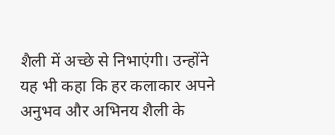शैली में अच्छे से निभाएंगी। उन्होंने यह भी कहा कि हर कलाकार अपने अनुभव और अभिनय शैली के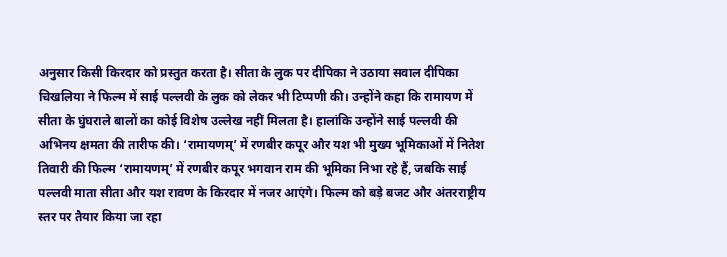अनुसार किसी किरदार को प्रस्तुत करता है। सीता के लुक पर दीपिका ने उठाया सवाल दीपिका चिखलिया ने फिल्म में साई पल्लवी के लुक को लेकर भी टिप्पणी की। उन्होंने कहा कि रामायण में सीता के घुंघराले बालों का कोई विशेष उल्लेख नहीं मिलता है। हालांकि उन्होंने साई पल्लवी की अभिनय क्षमता की तारीफ की। ‘रामायणम्’ में रणबीर कपूर और यश भी मुख्य भूमिकाओं में नितेश तिवारी की फिल्म ‘रामायणम्’ में रणबीर कपूर भगवान राम की भूमिका निभा रहे हैं, जबकि साई पल्लवी माता सीता और यश रावण के किरदार में नजर आएंगे। फिल्म को बड़े बजट और अंतरराष्ट्रीय स्तर पर तैयार किया जा रहा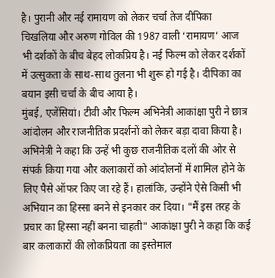है। पुरानी और नई रामायण को लेकर चर्चा तेज दीपिका चिखलिया और अरुण गोविल की 1987 वाली ‘रामायण’ आज भी दर्शकों के बीच बेहद लोकप्रिय है। नई फिल्म को लेकर दर्शकों में उत्सुकता के साथ-साथ तुलना भी शुरू हो गई है। दीपिका का बयान इसी चर्चा के बीच आया है।
मुंबई, एजेंसियां। टीवी और फिल्म अभिनेत्री आकांक्षा पुरी ने छात्र आंदोलन और राजनीतिक प्रदर्शनों को लेकर बड़ा दावा किया है। अभिनेत्री ने कहा कि उन्हें भी कुछ राजनीतिक दलों की ओर से संपर्क किया गया और कलाकारों को आंदोलनों में शामिल होने के लिए पैसे ऑफर किए जा रहे हैं। हालांकि, उन्होंने ऐसे किसी भी अभियान का हिस्सा बनने से इनकार कर दिया। "मैं इस तरह के प्रचार का हिस्सा नहीं बनना चाहती" आकांक्षा पुरी ने कहा कि कई बार कलाकारों की लोकप्रियता का इस्तेमाल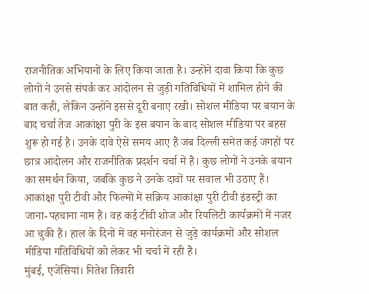राजनीतिक अभियानों के लिए किया जाता है। उन्होंने दावा किया कि कुछ लोगों ने उनसे संपर्क कर आंदोलन से जुड़ी गतिविधियों में शामिल होने की बात कही, लेकिन उन्होंने इससे दूरी बनाए रखी। सोशल मीडिया पर बयान के बाद चर्चा तेज आकांक्षा पुरी के इस बयान के बाद सोशल मीडिया पर बहस शुरू हो गई है। उनके दावे ऐसे समय आए हैं जब दिल्ली समेत कई जगहों पर छात्र आंदोलन और राजनीतिक प्रदर्शन चर्चा में हैं। कुछ लोगों ने उनके बयान का समर्थन किया, जबकि कुछ ने उनके दावों पर सवाल भी उठाए हैं। आकांक्षा पुरी टीवी और फिल्मों में सक्रिय आकांक्षा पुरी टीवी इंडस्ट्री का जाना-पहचाना नाम हैं। वह कई टीवी शोज और रियलिटी कार्यक्रमों में नजर आ चुकी हैं। हाल के दिनों में वह मनोरंजन से जुड़े कार्यक्रमों और सोशल मीडिया गतिविधियों को लेकर भी चर्चा में रही हैं।
मुंबई, एजेंसियां। नितेश तिवारी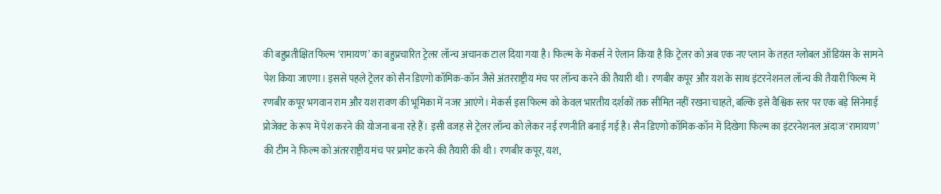की बहुप्रतीक्षित फिल्म ‘रामायण’ का बहुप्रचारित ट्रेलर लॉन्च अचानक टाल दिया गया है। फिल्म के मेकर्स ने ऐलान किया है कि ट्रेलर को अब एक नए प्लान के तहत ग्लोबल ऑडियंस के सामने पेश किया जाएगा। इससे पहले ट्रेलर को सैन डिएगो कॉमिक-कॉन जैसे अंतरराष्ट्रीय मंच पर लॉन्च करने की तैयारी थी। रणबीर कपूर और यश के साथ इंटरनेशनल लॉन्च की तैयारी फिल्म में रणबीर कपूर भगवान राम और यश रावण की भूमिका में नजर आएंगे। मेकर्स इस फिल्म को केवल भारतीय दर्शकों तक सीमित नहीं रखना चाहते, बल्कि इसे वैश्विक स्तर पर एक बड़े सिनेमाई प्रोजेक्ट के रूप में पेश करने की योजना बना रहे हैं। इसी वजह से ट्रेलर लॉन्च को लेकर नई रणनीति बनाई गई है। सैन डिएगो कॉमिक-कॉन में दिखेगा फिल्म का इंटरनेशनल अंदाज ‘रामायण’ की टीम ने फिल्म को अंतरराष्ट्रीय मंच पर प्रमोट करने की तैयारी की थी। रणबीर कपूर, यश,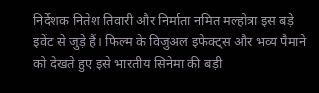निर्देशक नितेश तिवारी और निर्माता नमित मल्होत्रा इस बड़े इवेंट से जुड़े हैं। फिल्म के विजुअल इफेक्ट्स और भव्य पैमाने को देखते हुए इसे भारतीय सिनेमा की बड़ी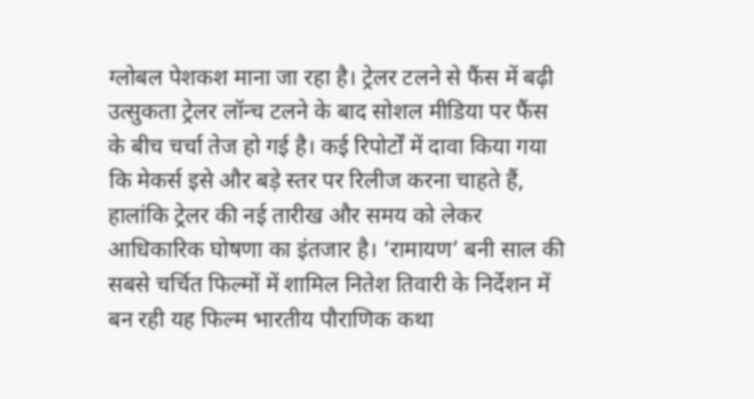ग्लोबल पेशकश माना जा रहा है। ट्रेलर टलने से फैंस में बढ़ी उत्सुकता ट्रेलर लॉन्च टलने के बाद सोशल मीडिया पर फैंस के बीच चर्चा तेज हो गई है। कई रिपोर्टों में दावा किया गया कि मेकर्स इसे और बड़े स्तर पर रिलीज करना चाहते हैं, हालांकि ट्रेलर की नई तारीख और समय को लेकर आधिकारिक घोषणा का इंतजार है। ‘रामायण’ बनी साल की सबसे चर्चित फिल्मों में शामिल नितेश तिवारी के निर्देशन में बन रही यह फिल्म भारतीय पौराणिक कथा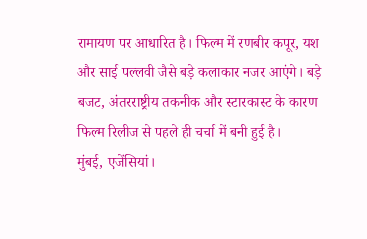रामायण पर आधारित है। फिल्म में रणबीर कपूर, यश और साई पल्लवी जैसे बड़े कलाकार नजर आएंगे। बड़े बजट, अंतरराष्ट्रीय तकनीक और स्टारकास्ट के कारण फिल्म रिलीज से पहले ही चर्चा में बनी हुई है।
मुंबई, एजेंसियां।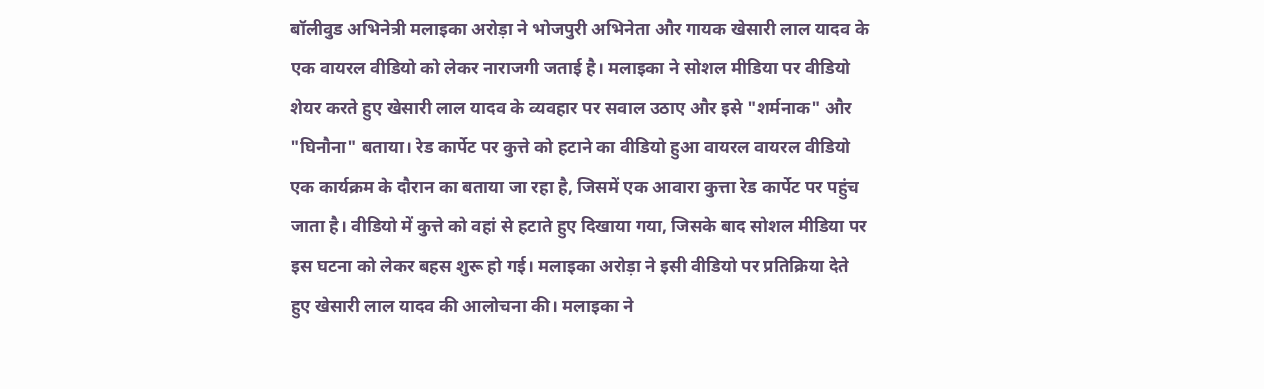बॉलीवुड अभिनेत्री मलाइका अरोड़ा ने भोजपुरी अभिनेता और गायक खेसारी लाल यादव के एक वायरल वीडियो को लेकर नाराजगी जताई है। मलाइका ने सोशल मीडिया पर वीडियो शेयर करते हुए खेसारी लाल यादव के व्यवहार पर सवाल उठाए और इसे "शर्मनाक" और "घिनौना" बताया। रेड कार्पेट पर कुत्ते को हटाने का वीडियो हुआ वायरल वायरल वीडियो एक कार्यक्रम के दौरान का बताया जा रहा है, जिसमें एक आवारा कुत्ता रेड कार्पेट पर पहुंच जाता है। वीडियो में कुत्ते को वहां से हटाते हुए दिखाया गया, जिसके बाद सोशल मीडिया पर इस घटना को लेकर बहस शुरू हो गई। मलाइका अरोड़ा ने इसी वीडियो पर प्रतिक्रिया देते हुए खेसारी लाल यादव की आलोचना की। मलाइका ने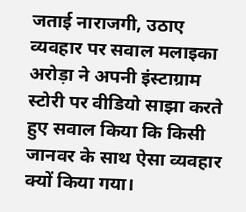जताई नाराजगी, उठाए व्यवहार पर सवाल मलाइका अरोड़ा ने अपनी इंस्टाग्राम स्टोरी पर वीडियो साझा करते हुए सवाल किया कि किसी जानवर के साथ ऐसा व्यवहार क्यों किया गया।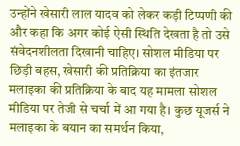उन्होंने खेसारी लाल यादव को लेकर कड़ी टिप्पणी की और कहा कि अगर कोई ऐसी स्थिति देखता है तो उसे संवेदनशीलता दिखानी चाहिए। सोशल मीडिया पर छिड़ी बहस, खेसारी की प्रतिक्रिया का इंतजार मलाइका की प्रतिक्रिया के बाद यह मामला सोशल मीडिया पर तेजी से चर्चा में आ गया है। कुछ यूजर्स ने मलाइका के बयान का समर्थन किया,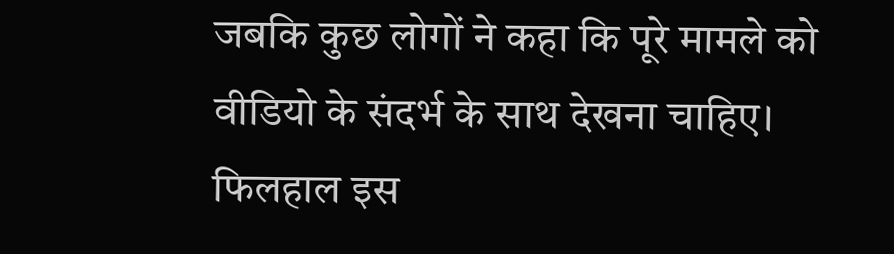जबकि कुछ लोगों ने कहा कि पूरे मामले को वीडियो के संदर्भ के साथ देखना चाहिए। फिलहाल इस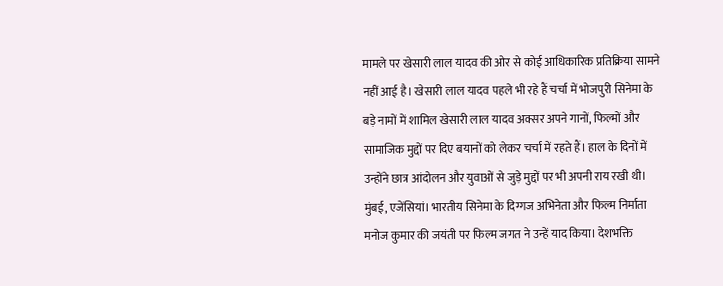मामले पर खेसारी लाल यादव की ओर से कोई आधिकारिक प्रतिक्रिया सामने नहीं आई है। खेसारी लाल यादव पहले भी रहे हैं चर्चा में भोजपुरी सिनेमा के बड़े नामों में शामिल खेसारी लाल यादव अक्सर अपने गानों, फिल्मों और सामाजिक मुद्दों पर दिए बयानों को लेकर चर्चा में रहते हैं। हाल के दिनों में उन्होंने छात्र आंदोलन और युवाओं से जुड़े मुद्दों पर भी अपनी राय रखी थी।
मुंबई, एजेंसियां। भारतीय सिनेमा के दिग्गज अभिनेता और फिल्म निर्माता मनोज कुमार की जयंती पर फिल्म जगत ने उन्हें याद किया। देशभक्ति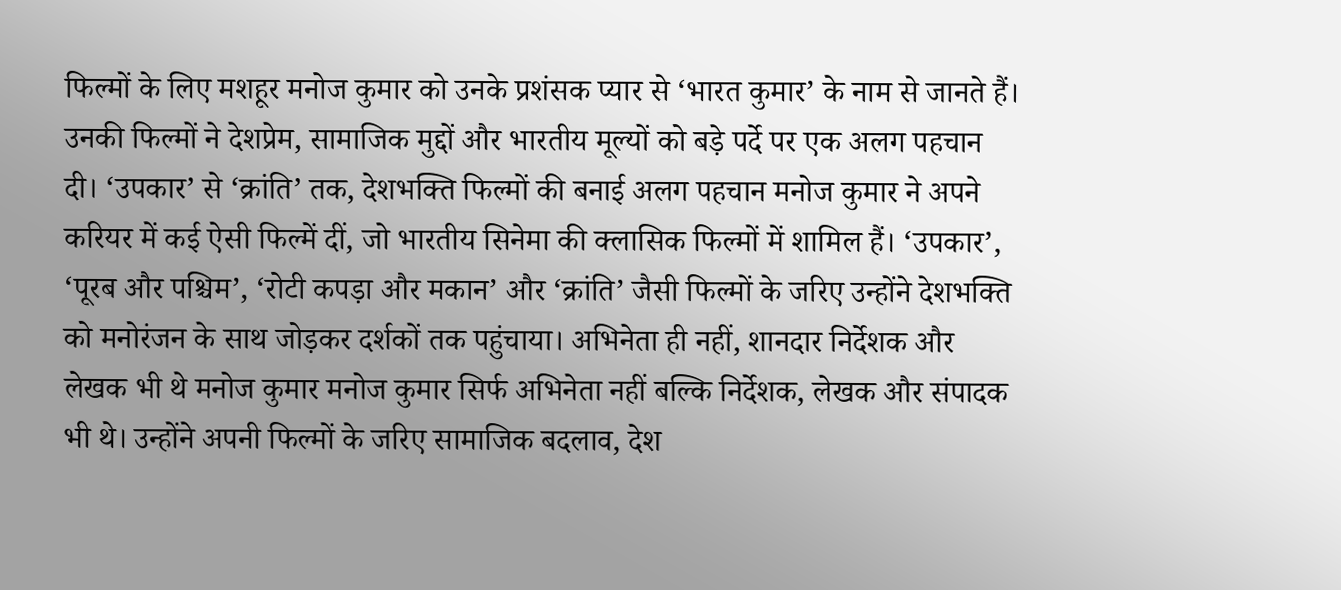फिल्मों के लिए मशहूर मनोज कुमार को उनके प्रशंसक प्यार से ‘भारत कुमार’ के नाम से जानते हैं। उनकी फिल्मों ने देशप्रेम, सामाजिक मुद्दों और भारतीय मूल्यों को बड़े पर्दे पर एक अलग पहचान दी। ‘उपकार’ से ‘क्रांति’ तक, देशभक्ति फिल्मों की बनाई अलग पहचान मनोज कुमार ने अपने करियर में कई ऐसी फिल्में दीं, जो भारतीय सिनेमा की क्लासिक फिल्मों में शामिल हैं। ‘उपकार’, ‘पूरब और पश्चिम’, ‘रोटी कपड़ा और मकान’ और ‘क्रांति’ जैसी फिल्मों के जरिए उन्होंने देशभक्ति को मनोरंजन के साथ जोड़कर दर्शकों तक पहुंचाया। अभिनेता ही नहीं, शानदार निर्देशक और लेखक भी थे मनोज कुमार मनोज कुमार सिर्फ अभिनेता नहीं बल्कि निर्देशक, लेखक और संपादक भी थे। उन्होंने अपनी फिल्मों के जरिए सामाजिक बदलाव, देश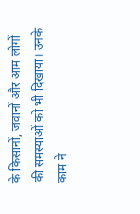के किसानों, जवानों और आम लोगों की समस्याओं को भी दिखाया। उनके काम ने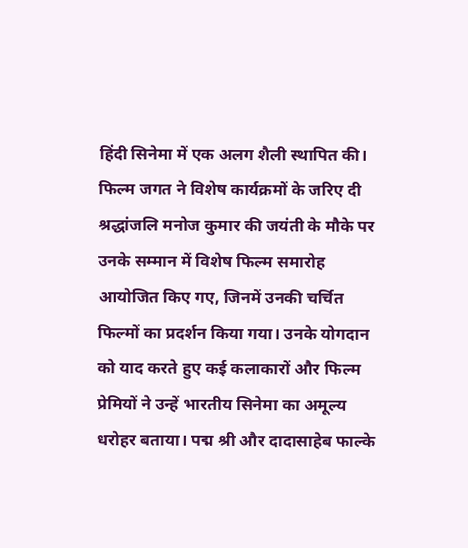हिंदी सिनेमा में एक अलग शैली स्थापित की। फिल्म जगत ने विशेष कार्यक्रमों के जरिए दी श्रद्धांजलि मनोज कुमार की जयंती के मौके पर उनके सम्मान में विशेष फिल्म समारोह आयोजित किए गए, जिनमें उनकी चर्चित फिल्मों का प्रदर्शन किया गया। उनके योगदान को याद करते हुए कई कलाकारों और फिल्म प्रेमियों ने उन्हें भारतीय सिनेमा का अमूल्य धरोहर बताया। पद्म श्री और दादासाहेब फाल्के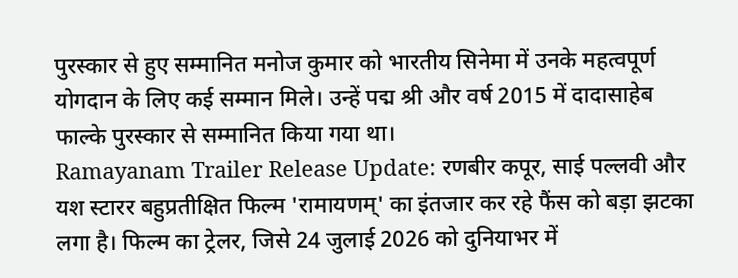पुरस्कार से हुए सम्मानित मनोज कुमार को भारतीय सिनेमा में उनके महत्वपूर्ण योगदान के लिए कई सम्मान मिले। उन्हें पद्म श्री और वर्ष 2015 में दादासाहेब फाल्के पुरस्कार से सम्मानित किया गया था।
Ramayanam Trailer Release Update: रणबीर कपूर, साई पल्लवी और यश स्टारर बहुप्रतीक्षित फिल्म 'रामायणम्' का इंतजार कर रहे फैंस को बड़ा झटका लगा है। फिल्म का ट्रेलर, जिसे 24 जुलाई 2026 को दुनियाभर में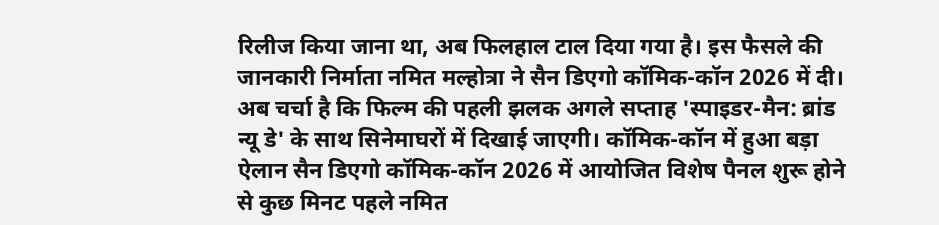रिलीज किया जाना था, अब फिलहाल टाल दिया गया है। इस फैसले की जानकारी निर्माता नमित मल्होत्रा ने सैन डिएगो कॉमिक-कॉन 2026 में दी। अब चर्चा है कि फिल्म की पहली झलक अगले सप्ताह 'स्पाइडर-मैन: ब्रांड न्यू डे' के साथ सिनेमाघरों में दिखाई जाएगी। कॉमिक-कॉन में हुआ बड़ा ऐलान सैन डिएगो कॉमिक-कॉन 2026 में आयोजित विशेष पैनल शुरू होने से कुछ मिनट पहले नमित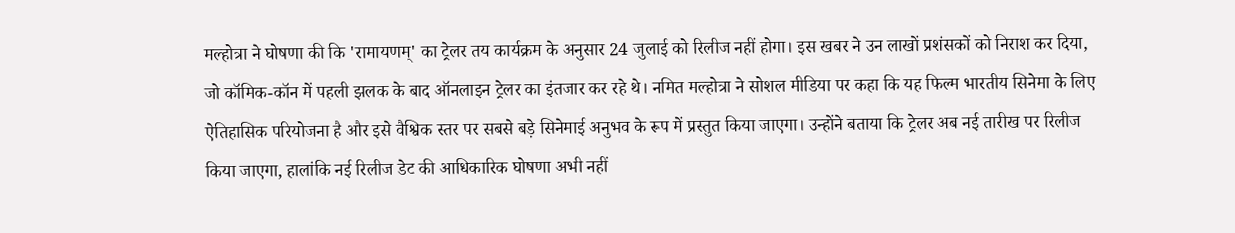मल्होत्रा ने घोषणा की कि 'रामायणम्' का ट्रेलर तय कार्यक्रम के अनुसार 24 जुलाई को रिलीज नहीं होगा। इस खबर ने उन लाखों प्रशंसकों को निराश कर दिया, जो कॉमिक-कॉन में पहली झलक के बाद ऑनलाइन ट्रेलर का इंतजार कर रहे थे। नमित मल्होत्रा ने सोशल मीडिया पर कहा कि यह फिल्म भारतीय सिनेमा के लिए ऐतिहासिक परियोजना है और इसे वैश्विक स्तर पर सबसे बड़े सिनेमाई अनुभव के रूप में प्रस्तुत किया जाएगा। उन्होंने बताया कि ट्रेलर अब नई तारीख पर रिलीज किया जाएगा, हालांकि नई रिलीज डेट की आधिकारिक घोषणा अभी नहीं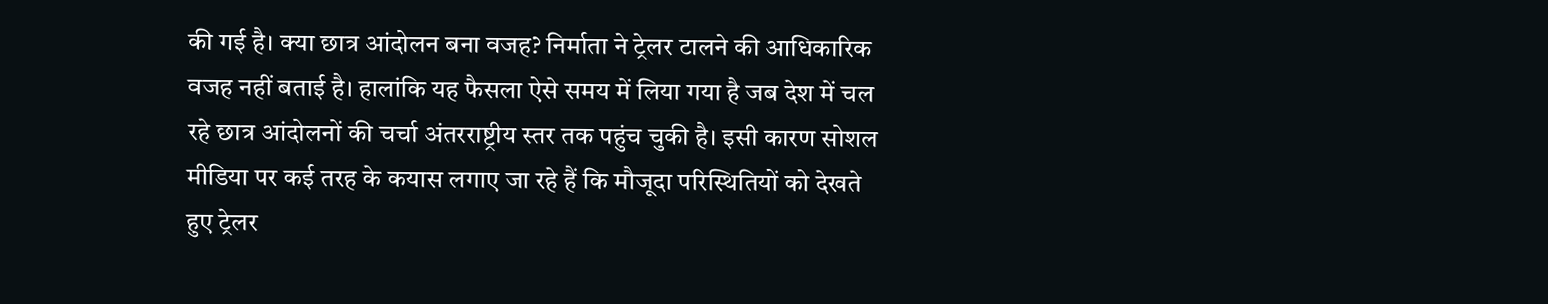की गई है। क्या छात्र आंदोलन बना वजह? निर्माता ने ट्रेलर टालने की आधिकारिक वजह नहीं बताई है। हालांकि यह फैसला ऐसे समय में लिया गया है जब देश में चल रहे छात्र आंदोलनों की चर्चा अंतरराष्ट्रीय स्तर तक पहुंच चुकी है। इसी कारण सोशल मीडिया पर कई तरह के कयास लगाए जा रहे हैं कि मौजूदा परिस्थितियों को देखते हुए ट्रेलर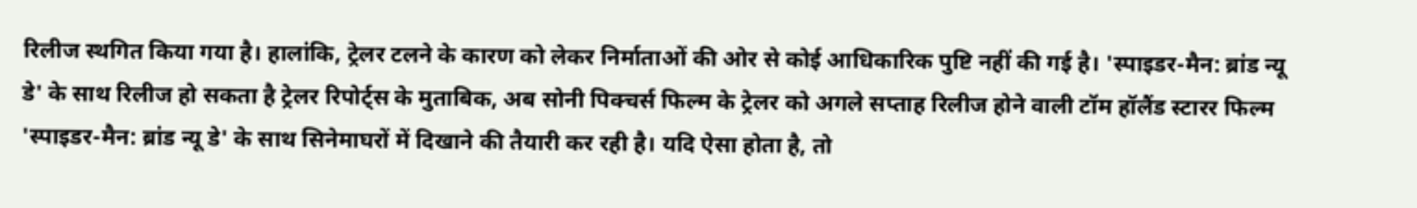रिलीज स्थगित किया गया है। हालांकि, ट्रेलर टलने के कारण को लेकर निर्माताओं की ओर से कोई आधिकारिक पुष्टि नहीं की गई है। 'स्पाइडर-मैन: ब्रांड न्यू डे' के साथ रिलीज हो सकता है ट्रेलर रिपोर्ट्स के मुताबिक, अब सोनी पिक्चर्स फिल्म के ट्रेलर को अगले सप्ताह रिलीज होने वाली टॉम हॉलैंड स्टारर फिल्म 'स्पाइडर-मैन: ब्रांड न्यू डे' के साथ सिनेमाघरों में दिखाने की तैयारी कर रही है। यदि ऐसा होता है, तो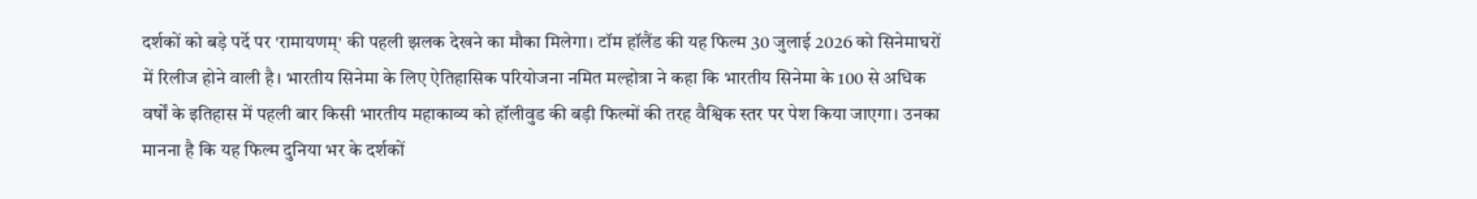दर्शकों को बड़े पर्दे पर 'रामायणम्' की पहली झलक देखने का मौका मिलेगा। टॉम हॉलैंड की यह फिल्म 30 जुलाई 2026 को सिनेमाघरों में रिलीज होने वाली है। भारतीय सिनेमा के लिए ऐतिहासिक परियोजना नमित मल्होत्रा ने कहा कि भारतीय सिनेमा के 100 से अधिक वर्षों के इतिहास में पहली बार किसी भारतीय महाकाव्य को हॉलीवुड की बड़ी फिल्मों की तरह वैश्विक स्तर पर पेश किया जाएगा। उनका मानना है कि यह फिल्म दुनिया भर के दर्शकों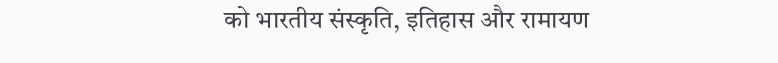को भारतीय संस्कृति, इतिहास और रामायण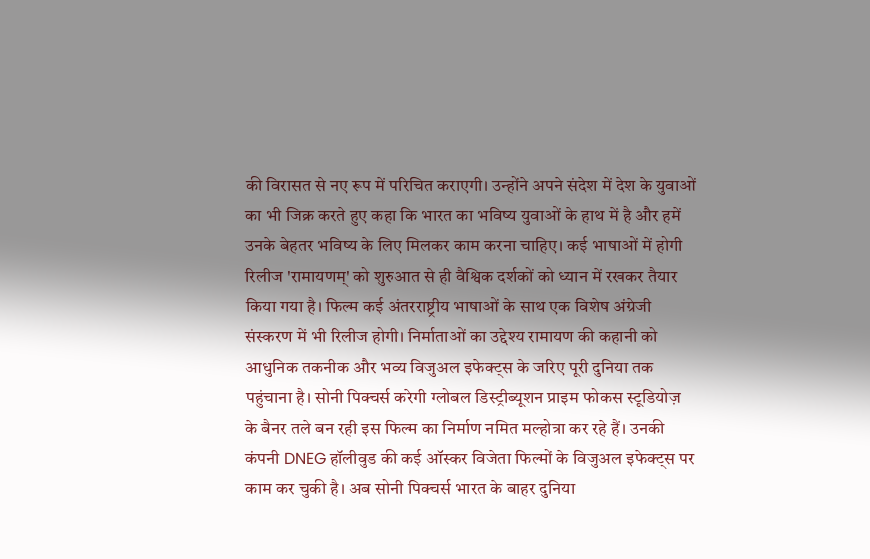की विरासत से नए रूप में परिचित कराएगी। उन्होंने अपने संदेश में देश के युवाओं का भी जिक्र करते हुए कहा कि भारत का भविष्य युवाओं के हाथ में है और हमें उनके बेहतर भविष्य के लिए मिलकर काम करना चाहिए। कई भाषाओं में होगी रिलीज 'रामायणम्' को शुरुआत से ही वैश्विक दर्शकों को ध्यान में रखकर तैयार किया गया है। फिल्म कई अंतरराष्ट्रीय भाषाओं के साथ एक विशेष अंग्रेजी संस्करण में भी रिलीज होगी। निर्माताओं का उद्देश्य रामायण की कहानी को आधुनिक तकनीक और भव्य विजुअल इफेक्ट्स के जरिए पूरी दुनिया तक पहुंचाना है। सोनी पिक्चर्स करेगी ग्लोबल डिस्ट्रीब्यूशन प्राइम फोकस स्टूडियोज़ के बैनर तले बन रही इस फिल्म का निर्माण नमित मल्होत्रा कर रहे हैं। उनकी कंपनी DNEG हॉलीवुड की कई ऑस्कर विजेता फिल्मों के विजुअल इफेक्ट्स पर काम कर चुकी है। अब सोनी पिक्चर्स भारत के बाहर दुनिया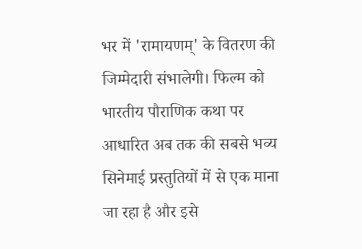भर में 'रामायणम्' के वितरण की जिम्मेदारी संभालेगी। फिल्म को भारतीय पौराणिक कथा पर आधारित अब तक की सबसे भव्य सिनेमाई प्रस्तुतियों में से एक माना जा रहा है और इसे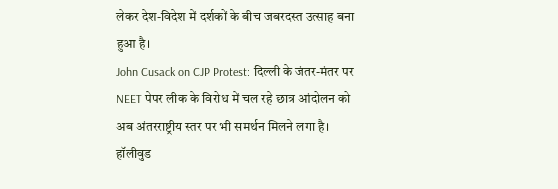लेकर देश-विदेश में दर्शकों के बीच जबरदस्त उत्साह बना हुआ है।
John Cusack on CJP Protest: दिल्ली के जंतर-मंतर पर NEET पेपर लीक के विरोध में चल रहे छात्र आंदोलन को अब अंतरराष्ट्रीय स्तर पर भी समर्थन मिलने लगा है। हॉलीवुड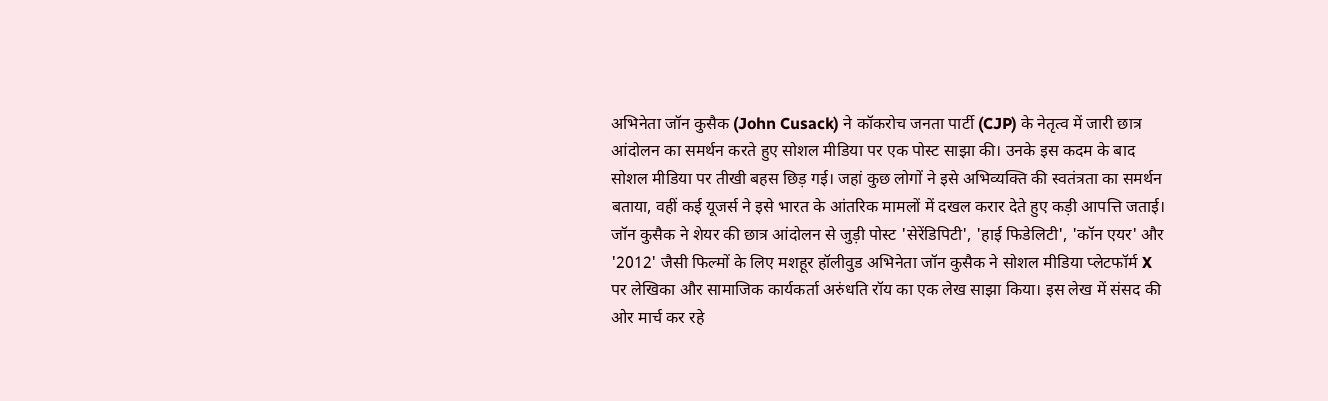अभिनेता जॉन कुसैक (John Cusack) ने कॉकरोच जनता पार्टी (CJP) के नेतृत्व में जारी छात्र आंदोलन का समर्थन करते हुए सोशल मीडिया पर एक पोस्ट साझा की। उनके इस कदम के बाद सोशल मीडिया पर तीखी बहस छिड़ गई। जहां कुछ लोगों ने इसे अभिव्यक्ति की स्वतंत्रता का समर्थन बताया, वहीं कई यूजर्स ने इसे भारत के आंतरिक मामलों में दखल करार देते हुए कड़ी आपत्ति जताई। जॉन कुसैक ने शेयर की छात्र आंदोलन से जुड़ी पोस्ट 'सेरेंडिपिटी', 'हाई फिडेलिटी', 'कॉन एयर' और '2012' जैसी फिल्मों के लिए मशहूर हॉलीवुड अभिनेता जॉन कुसैक ने सोशल मीडिया प्लेटफॉर्म X पर लेखिका और सामाजिक कार्यकर्ता अरुंधति रॉय का एक लेख साझा किया। इस लेख में संसद की ओर मार्च कर रहे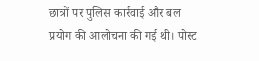छात्रों पर पुलिस कार्रवाई और बल प्रयोग की आलोचना की गई थी। पोस्ट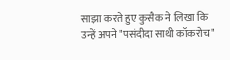साझा करते हुए कुसैक ने लिखा कि उन्हें अपने "पसंदीदा साथी कॉकरोच"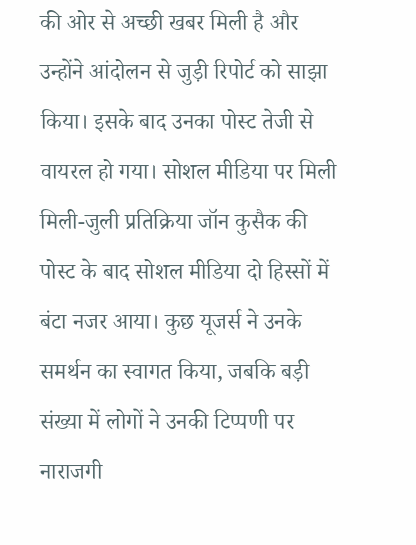की ओर से अच्छी खबर मिली है और उन्होंने आंदोलन से जुड़ी रिपोर्ट को साझा किया। इसके बाद उनका पोस्ट तेजी से वायरल हो गया। सोशल मीडिया पर मिली मिली-जुली प्रतिक्रिया जॉन कुसैक की पोस्ट के बाद सोशल मीडिया दो हिस्सों में बंटा नजर आया। कुछ यूजर्स ने उनके समर्थन का स्वागत किया, जबकि बड़ी संख्या में लोगों ने उनकी टिप्पणी पर नाराजगी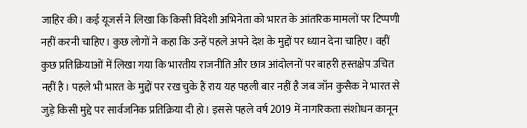जाहिर की। कई यूजर्स ने लिखा कि किसी विदेशी अभिनेता को भारत के आंतरिक मामलों पर टिप्पणी नहीं करनी चाहिए। कुछ लोगों ने कहा कि उन्हें पहले अपने देश के मुद्दों पर ध्यान देना चाहिए। वहीं कुछ प्रतिक्रियाओं में लिखा गया कि भारतीय राजनीति और छात्र आंदोलनों पर बाहरी हस्तक्षेप उचित नहीं है। पहले भी भारत के मुद्दों पर रख चुके हैं राय यह पहली बार नहीं है जब जॉन कुसैक ने भारत से जुड़े किसी मुद्दे पर सार्वजनिक प्रतिक्रिया दी हो। इससे पहले वर्ष 2019 में नागरिकता संशोधन कानून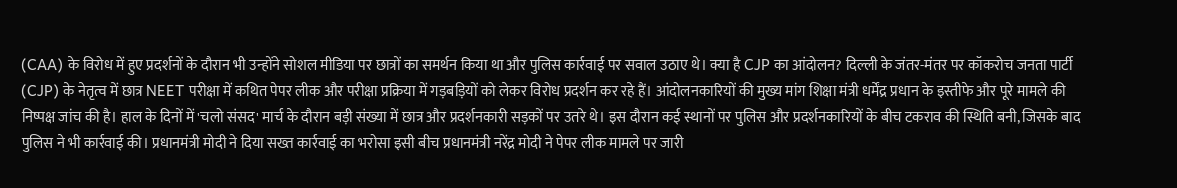(CAA) के विरोध में हुए प्रदर्शनों के दौरान भी उन्होंने सोशल मीडिया पर छात्रों का समर्थन किया था और पुलिस कार्रवाई पर सवाल उठाए थे। क्या है CJP का आंदोलन? दिल्ली के जंतर-मंतर पर कॉकरोच जनता पार्टी (CJP) के नेतृत्व में छात्र NEET परीक्षा में कथित पेपर लीक और परीक्षा प्रक्रिया में गड़बड़ियों को लेकर विरोध प्रदर्शन कर रहे हैं। आंदोलनकारियों की मुख्य मांग शिक्षा मंत्री धर्मेंद्र प्रधान के इस्तीफे और पूरे मामले की निष्पक्ष जांच की है। हाल के दिनों में 'चलो संसद' मार्च के दौरान बड़ी संख्या में छात्र और प्रदर्शनकारी सड़कों पर उतरे थे। इस दौरान कई स्थानों पर पुलिस और प्रदर्शनकारियों के बीच टकराव की स्थिति बनी, जिसके बाद पुलिस ने भी कार्रवाई की। प्रधानमंत्री मोदी ने दिया सख्त कार्रवाई का भरोसा इसी बीच प्रधानमंत्री नरेंद्र मोदी ने पेपर लीक मामले पर जारी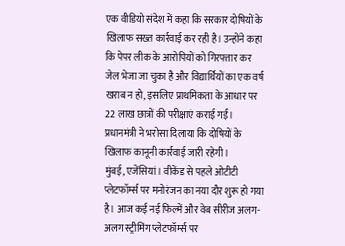एक वीडियो संदेश में कहा कि सरकार दोषियों के खिलाफ सख्त कार्रवाई कर रही है। उन्होंने कहा कि पेपर लीक के आरोपियों को गिरफ्तार कर जेल भेजा जा चुका है और विद्यार्थियों का एक वर्ष खराब न हो, इसलिए प्राथमिकता के आधार पर 22 लाख छात्रों की परीक्षाएं कराई गईं। प्रधानमंत्री ने भरोसा दिलाया कि दोषियों के खिलाफ कानूनी कार्रवाई जारी रहेगी।
मुंबई, एजेंसियां। वीकेंड से पहले ओटीटी प्लेटफॉर्म्स पर मनोरंजन का नया दौर शुरू हो गया है। आज कई नई फिल्में और वेब सीरीज अलग-अलग स्ट्रीमिंग प्लेटफॉर्म्स पर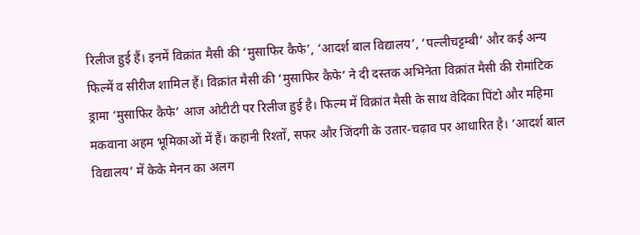रिलीज हुई हैं। इनमें विक्रांत मैसी की ‘मुसाफिर कैफे’, ‘आदर्श बाल विद्यालय’, ‘पल्लीचट्टम्बी’ और कई अन्य फिल्में व सीरीज शामिल हैं। विक्रांत मैसी की ‘मुसाफिर कैफे’ ने दी दस्तक अभिनेता विक्रांत मैसी की रोमांटिक ड्रामा ‘मुसाफिर कैफे’ आज ओटीटी पर रिलीज हुई है। फिल्म में विक्रांत मैसी के साथ वेदिका पिंटो और महिमा मकवाना अहम भूमिकाओं में हैं। कहानी रिश्तों, सफर और जिंदगी के उतार-चढ़ाव पर आधारित है। ‘आदर्श बाल विद्यालय’ में केके मेनन का अलग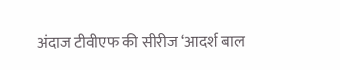अंदाज टीवीएफ की सीरीज ‘आदर्श बाल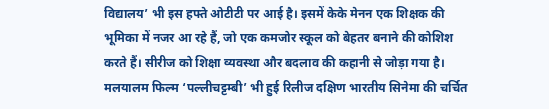विद्यालय’ भी इस हफ्ते ओटीटी पर आई है। इसमें केके मेनन एक शिक्षक की भूमिका में नजर आ रहे हैं, जो एक कमजोर स्कूल को बेहतर बनाने की कोशिश करते हैं। सीरीज को शिक्षा व्यवस्था और बदलाव की कहानी से जोड़ा गया है। मलयालम फिल्म ‘पल्लीचट्टम्बी’ भी हुई रिलीज दक्षिण भारतीय सिनेमा की चर्चित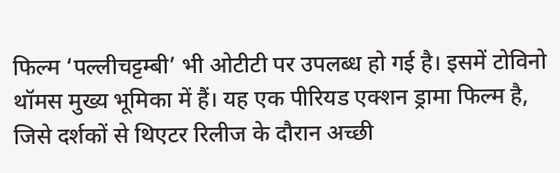फिल्म ‘पल्लीचट्टम्बी’ भी ओटीटी पर उपलब्ध हो गई है। इसमें टोविनो थॉमस मुख्य भूमिका में हैं। यह एक पीरियड एक्शन ड्रामा फिल्म है, जिसे दर्शकों से थिएटर रिलीज के दौरान अच्छी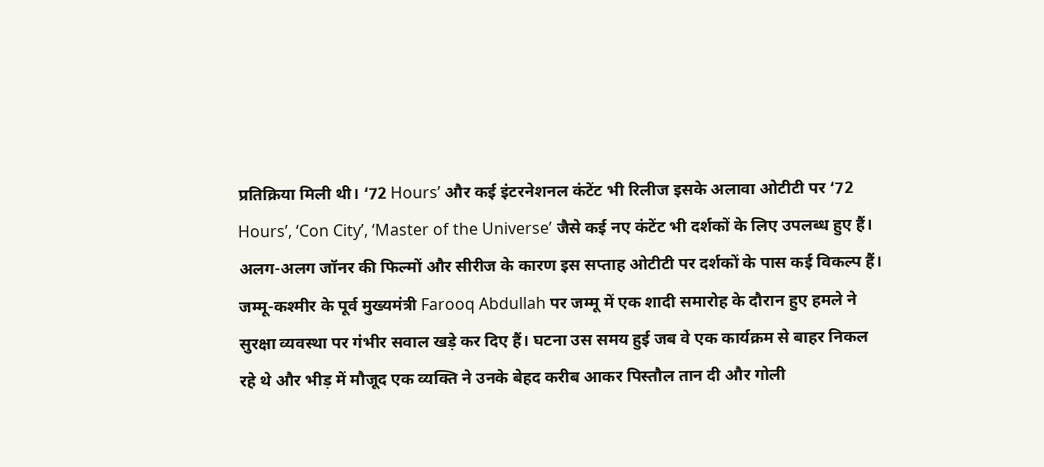प्रतिक्रिया मिली थी। ‘72 Hours’ और कई इंटरनेशनल कंटेंट भी रिलीज इसके अलावा ओटीटी पर ‘72 Hours’, ‘Con City’, ‘Master of the Universe’ जैसे कई नए कंटेंट भी दर्शकों के लिए उपलब्ध हुए हैं। अलग-अलग जॉनर की फिल्मों और सीरीज के कारण इस सप्ताह ओटीटी पर दर्शकों के पास कई विकल्प हैं।
जम्मू-कश्मीर के पूर्व मुख्यमंत्री Farooq Abdullah पर जम्मू में एक शादी समारोह के दौरान हुए हमले ने सुरक्षा व्यवस्था पर गंभीर सवाल खड़े कर दिए हैं। घटना उस समय हुई जब वे एक कार्यक्रम से बाहर निकल रहे थे और भीड़ में मौजूद एक व्यक्ति ने उनके बेहद करीब आकर पिस्तौल तान दी और गोली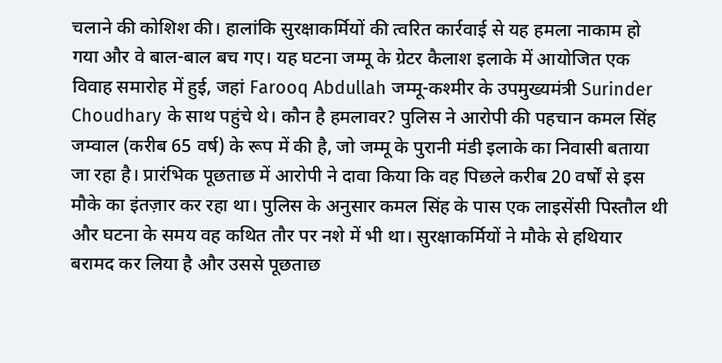चलाने की कोशिश की। हालांकि सुरक्षाकर्मियों की त्वरित कार्रवाई से यह हमला नाकाम हो गया और वे बाल-बाल बच गए। यह घटना जम्मू के ग्रेटर कैलाश इलाके में आयोजित एक विवाह समारोह में हुई, जहां Farooq Abdullah जम्मू-कश्मीर के उपमुख्यमंत्री Surinder Choudhary के साथ पहुंचे थे। कौन है हमलावर? पुलिस ने आरोपी की पहचान कमल सिंह जम्वाल (करीब 65 वर्ष) के रूप में की है, जो जम्मू के पुरानी मंडी इलाके का निवासी बताया जा रहा है। प्रारंभिक पूछताछ में आरोपी ने दावा किया कि वह पिछले करीब 20 वर्षों से इस मौके का इंतज़ार कर रहा था। पुलिस के अनुसार कमल सिंह के पास एक लाइसेंसी पिस्तौल थी और घटना के समय वह कथित तौर पर नशे में भी था। सुरक्षाकर्मियों ने मौके से हथियार बरामद कर लिया है और उससे पूछताछ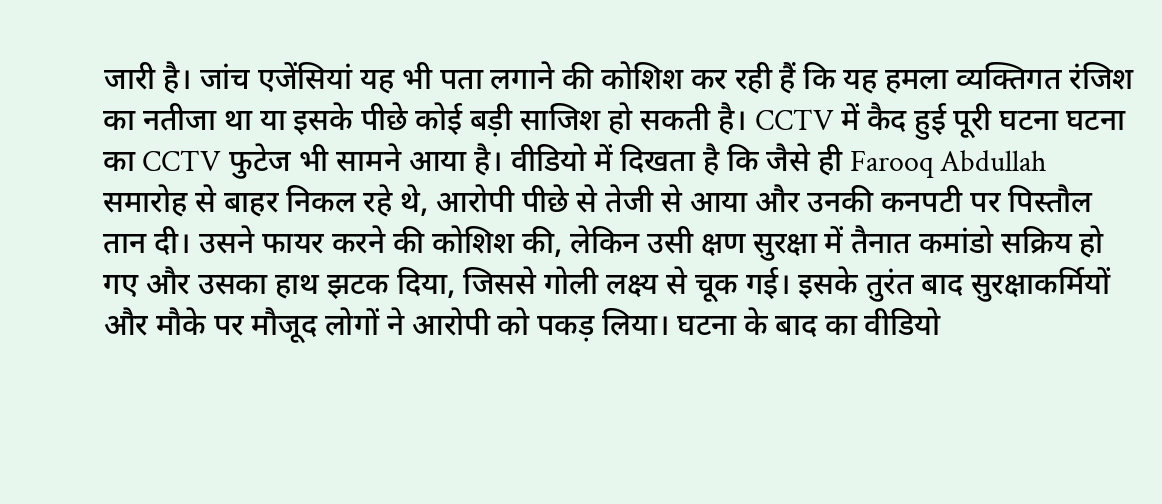जारी है। जांच एजेंसियां यह भी पता लगाने की कोशिश कर रही हैं कि यह हमला व्यक्तिगत रंजिश का नतीजा था या इसके पीछे कोई बड़ी साजिश हो सकती है। CCTV में कैद हुई पूरी घटना घटना का CCTV फुटेज भी सामने आया है। वीडियो में दिखता है कि जैसे ही Farooq Abdullah समारोह से बाहर निकल रहे थे, आरोपी पीछे से तेजी से आया और उनकी कनपटी पर पिस्तौल तान दी। उसने फायर करने की कोशिश की, लेकिन उसी क्षण सुरक्षा में तैनात कमांडो सक्रिय हो गए और उसका हाथ झटक दिया, जिससे गोली लक्ष्य से चूक गई। इसके तुरंत बाद सुरक्षाकर्मियों और मौके पर मौजूद लोगों ने आरोपी को पकड़ लिया। घटना के बाद का वीडियो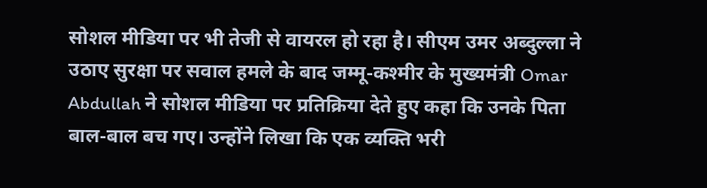सोशल मीडिया पर भी तेजी से वायरल हो रहा है। सीएम उमर अब्दुल्ला ने उठाए सुरक्षा पर सवाल हमले के बाद जम्मू-कश्मीर के मुख्यमंत्री Omar Abdullah ने सोशल मीडिया पर प्रतिक्रिया देते हुए कहा कि उनके पिता बाल-बाल बच गए। उन्होंने लिखा कि एक व्यक्ति भरी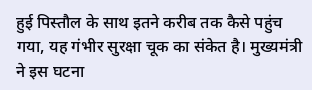हुई पिस्तौल के साथ इतने करीब तक कैसे पहुंच गया, यह गंभीर सुरक्षा चूक का संकेत है। मुख्यमंत्री ने इस घटना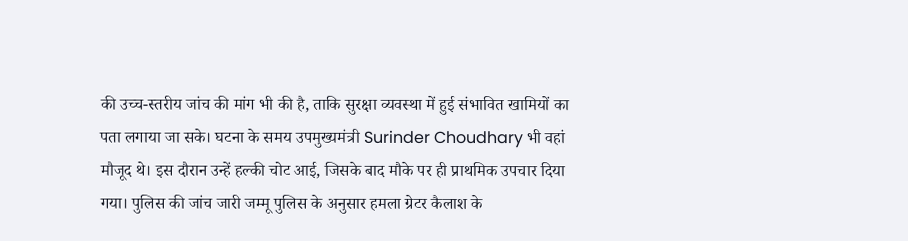की उच्च-स्तरीय जांच की मांग भी की है, ताकि सुरक्षा व्यवस्था में हुई संभावित खामियों का पता लगाया जा सके। घटना के समय उपमुख्यमंत्री Surinder Choudhary भी वहां मौजूद थे। इस दौरान उन्हें हल्की चोट आई, जिसके बाद मौके पर ही प्राथमिक उपचार दिया गया। पुलिस की जांच जारी जम्मू पुलिस के अनुसार हमला ग्रेटर कैलाश के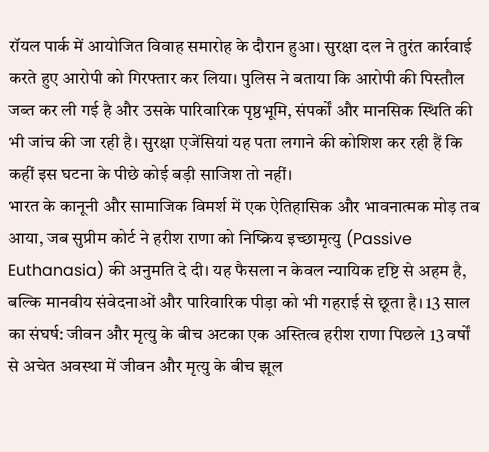रॉयल पार्क में आयोजित विवाह समारोह के दौरान हुआ। सुरक्षा दल ने तुरंत कार्रवाई करते हुए आरोपी को गिरफ्तार कर लिया। पुलिस ने बताया कि आरोपी की पिस्तौल जब्त कर ली गई है और उसके पारिवारिक पृष्ठभूमि, संपर्कों और मानसिक स्थिति की भी जांच की जा रही है। सुरक्षा एजेंसियां यह पता लगाने की कोशिश कर रही हैं कि कहीं इस घटना के पीछे कोई बड़ी साजिश तो नहीं।
भारत के कानूनी और सामाजिक विमर्श में एक ऐतिहासिक और भावनात्मक मोड़ तब आया, जब सुप्रीम कोर्ट ने हरीश राणा को निष्क्रिय इच्छामृत्यु (Passive Euthanasia) की अनुमति दे दी। यह फैसला न केवल न्यायिक दृष्टि से अहम है, बल्कि मानवीय संवेदनाओं और पारिवारिक पीड़ा को भी गहराई से छूता है। 13 साल का संघर्ष: जीवन और मृत्यु के बीच अटका एक अस्तित्व हरीश राणा पिछले 13 वर्षों से अचेत अवस्था में जीवन और मृत्यु के बीच झूल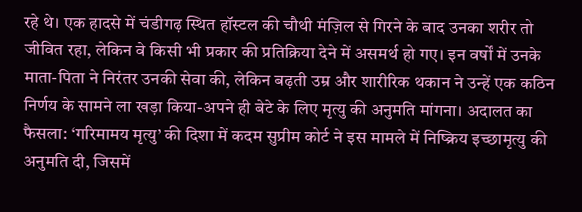रहे थे। एक हादसे में चंडीगढ़ स्थित हॉस्टल की चौथी मंज़िल से गिरने के बाद उनका शरीर तो जीवित रहा, लेकिन वे किसी भी प्रकार की प्रतिक्रिया देने में असमर्थ हो गए। इन वर्षों में उनके माता-पिता ने निरंतर उनकी सेवा की, लेकिन बढ़ती उम्र और शारीरिक थकान ने उन्हें एक कठिन निर्णय के सामने ला खड़ा किया-अपने ही बेटे के लिए मृत्यु की अनुमति मांगना। अदालत का फैसला: ‘गरिमामय मृत्यु’ की दिशा में कदम सुप्रीम कोर्ट ने इस मामले में निष्क्रिय इच्छामृत्यु की अनुमति दी, जिसमें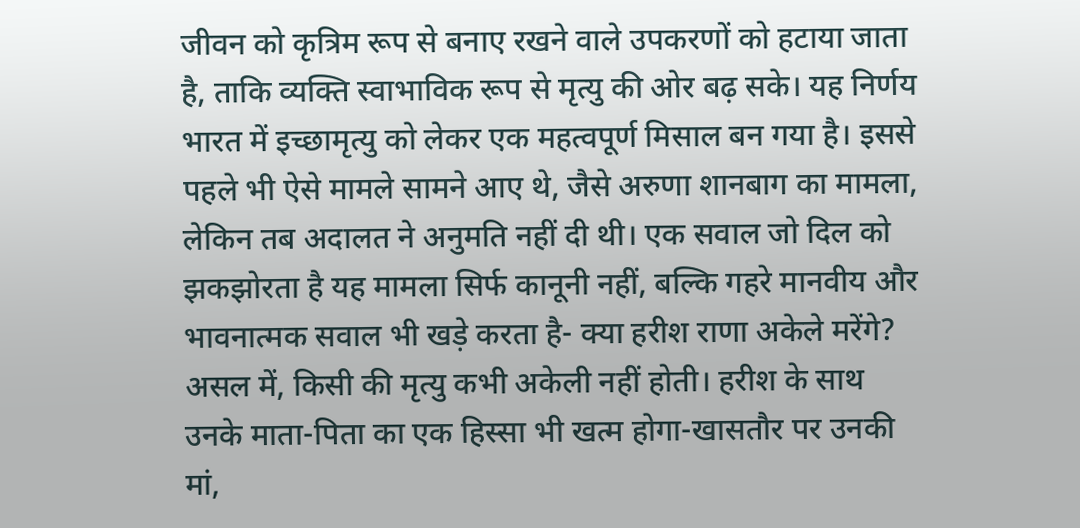जीवन को कृत्रिम रूप से बनाए रखने वाले उपकरणों को हटाया जाता है, ताकि व्यक्ति स्वाभाविक रूप से मृत्यु की ओर बढ़ सके। यह निर्णय भारत में इच्छामृत्यु को लेकर एक महत्वपूर्ण मिसाल बन गया है। इससे पहले भी ऐसे मामले सामने आए थे, जैसे अरुणा शानबाग का मामला, लेकिन तब अदालत ने अनुमति नहीं दी थी। एक सवाल जो दिल को झकझोरता है यह मामला सिर्फ कानूनी नहीं, बल्कि गहरे मानवीय और भावनात्मक सवाल भी खड़े करता है- क्या हरीश राणा अकेले मरेंगे? असल में, किसी की मृत्यु कभी अकेली नहीं होती। हरीश के साथ उनके माता-पिता का एक हिस्सा भी खत्म होगा-खासतौर पर उनकी मां,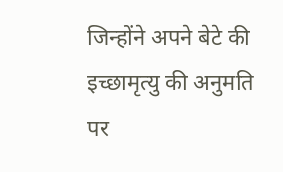जिन्होंने अपने बेटे की इच्छामृत्यु की अनुमति पर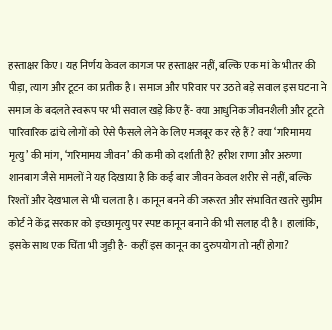हस्ताक्षर किए। यह निर्णय केवल कागज पर हस्ताक्षर नहीं, बल्कि एक मां के भीतर की पीड़ा, त्याग और टूटन का प्रतीक है। समाज और परिवार पर उठते बड़े सवाल इस घटना ने समाज के बदलते स्वरूप पर भी सवाल खड़े किए हैं- क्या आधुनिक जीवनशैली और टूटते पारिवारिक ढांचे लोगों को ऐसे फैसले लेने के लिए मजबूर कर रहे हैं? क्या ‘गरिमामय मृत्यु’ की मांग, ‘गरिमामय जीवन’ की कमी को दर्शाती है? हरीश राणा और अरुणा शानबाग जैसे मामलों ने यह दिखाया है कि कई बार जीवन केवल शरीर से नहीं, बल्कि रिश्तों और देखभाल से भी चलता है। कानून बनने की जरूरत और संभावित खतरे सुप्रीम कोर्ट ने केंद्र सरकार को इच्छामृत्यु पर स्पष्ट कानून बनाने की भी सलाह दी है। हालांकि, इसके साथ एक चिंता भी जुड़ी है- कहीं इस कानून का दुरुपयोग तो नहीं होगा?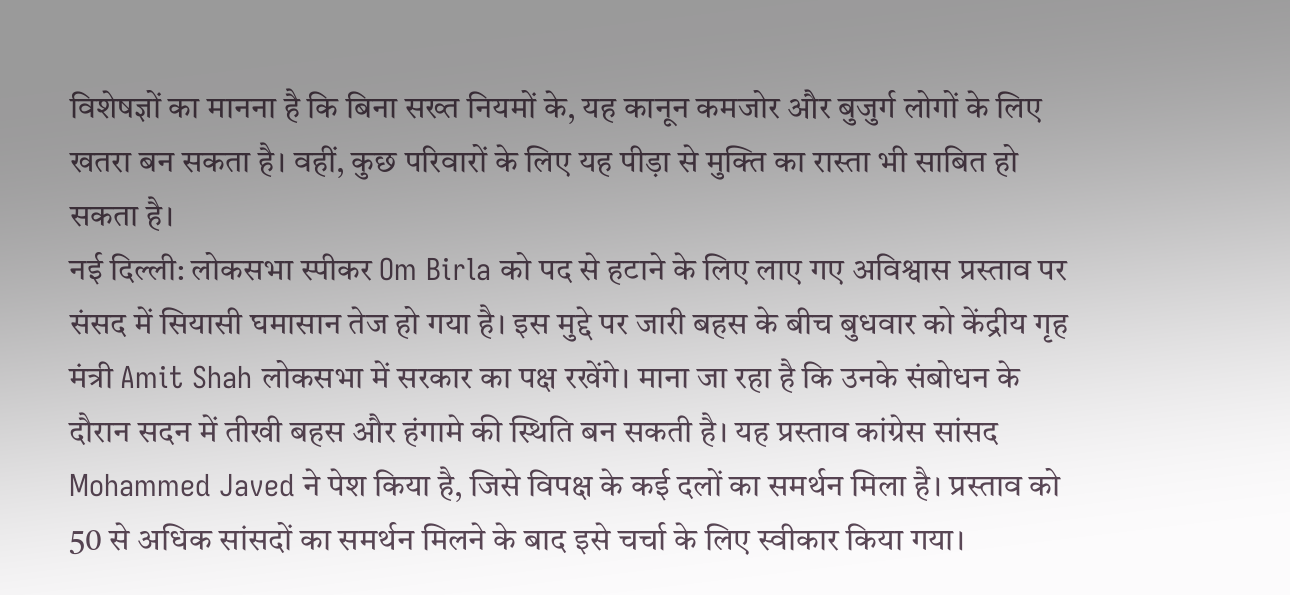विशेषज्ञों का मानना है कि बिना सख्त नियमों के, यह कानून कमजोर और बुजुर्ग लोगों के लिए खतरा बन सकता है। वहीं, कुछ परिवारों के लिए यह पीड़ा से मुक्ति का रास्ता भी साबित हो सकता है।
नई दिल्ली: लोकसभा स्पीकर Om Birla को पद से हटाने के लिए लाए गए अविश्वास प्रस्ताव पर संसद में सियासी घमासान तेज हो गया है। इस मुद्दे पर जारी बहस के बीच बुधवार को केंद्रीय गृह मंत्री Amit Shah लोकसभा में सरकार का पक्ष रखेंगे। माना जा रहा है कि उनके संबोधन के दौरान सदन में तीखी बहस और हंगामे की स्थिति बन सकती है। यह प्रस्ताव कांग्रेस सांसद Mohammed Javed ने पेश किया है, जिसे विपक्ष के कई दलों का समर्थन मिला है। प्रस्ताव को 50 से अधिक सांसदों का समर्थन मिलने के बाद इसे चर्चा के लिए स्वीकार किया गया।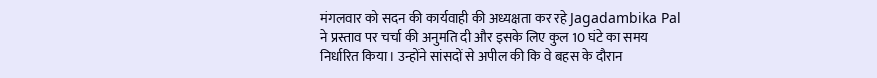मंगलवार को सदन की कार्यवाही की अध्यक्षता कर रहे Jagadambika Pal ने प्रस्ताव पर चर्चा की अनुमति दी और इसके लिए कुल 10 घंटे का समय निर्धारित किया। उन्होंने सांसदों से अपील की कि वे बहस के दौरान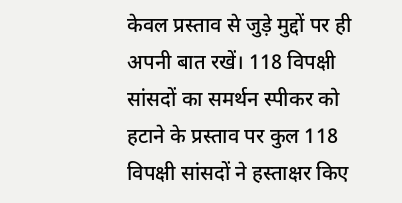केवल प्रस्ताव से जुड़े मुद्दों पर ही अपनी बात रखें। 118 विपक्षी सांसदों का समर्थन स्पीकर को हटाने के प्रस्ताव पर कुल 118 विपक्षी सांसदों ने हस्ताक्षर किए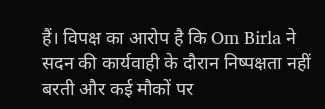हैं। विपक्ष का आरोप है कि Om Birla ने सदन की कार्यवाही के दौरान निष्पक्षता नहीं बरती और कई मौकों पर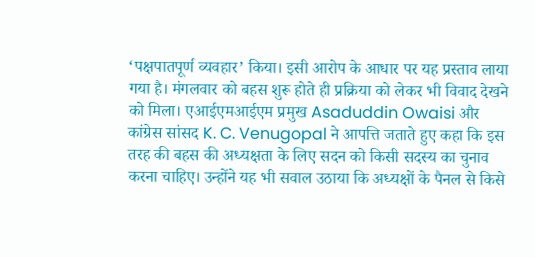‘पक्षपातपूर्ण व्यवहार’ किया। इसी आरोप के आधार पर यह प्रस्ताव लाया गया है। मंगलवार को बहस शुरू होते ही प्रक्रिया को लेकर भी विवाद देखने को मिला। एआईएमआईएम प्रमुख Asaduddin Owaisi और कांग्रेस सांसद K. C. Venugopal ने आपत्ति जताते हुए कहा कि इस तरह की बहस की अध्यक्षता के लिए सदन को किसी सदस्य का चुनाव करना चाहिए। उन्होंने यह भी सवाल उठाया कि अध्यक्षों के पैनल से किसे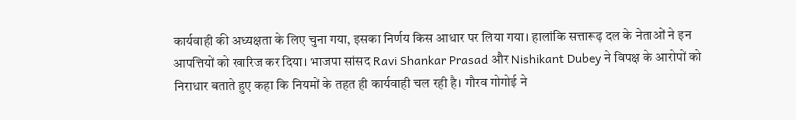कार्यवाही की अध्यक्षता के लिए चुना गया, इसका निर्णय किस आधार पर लिया गया। हालांकि सत्तारूढ़ दल के नेताओं ने इन आपत्तियों को खारिज कर दिया। भाजपा सांसद Ravi Shankar Prasad और Nishikant Dubey ने विपक्ष के आरोपों को निराधार बताते हुए कहा कि नियमों के तहत ही कार्यवाही चल रही है। गौरव गोगोई ने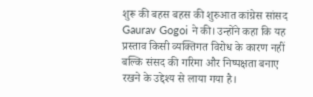शुरू की बहस बहस की शुरुआत कांग्रेस सांसद Gaurav Gogoi ने की। उन्होंने कहा कि यह प्रस्ताव किसी व्यक्तिगत विरोध के कारण नहीं बल्कि संसद की गरिमा और निष्पक्षता बनाए रखने के उद्देश्य से लाया गया है।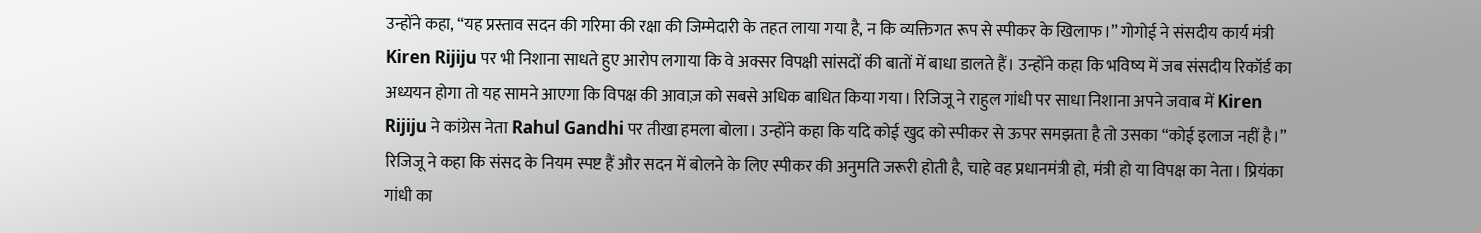उन्होंने कहा, “यह प्रस्ताव सदन की गरिमा की रक्षा की जिम्मेदारी के तहत लाया गया है, न कि व्यक्तिगत रूप से स्पीकर के खिलाफ।” गोगोई ने संसदीय कार्य मंत्री Kiren Rijiju पर भी निशाना साधते हुए आरोप लगाया कि वे अक्सर विपक्षी सांसदों की बातों में बाधा डालते हैं। उन्होंने कहा कि भविष्य में जब संसदीय रिकॉर्ड का अध्ययन होगा तो यह सामने आएगा कि विपक्ष की आवाज़ को सबसे अधिक बाधित किया गया। रिजिजू ने राहुल गांधी पर साधा निशाना अपने जवाब में Kiren Rijiju ने कांग्रेस नेता Rahul Gandhi पर तीखा हमला बोला। उन्होंने कहा कि यदि कोई खुद को स्पीकर से ऊपर समझता है तो उसका “कोई इलाज नहीं है।” रिजिजू ने कहा कि संसद के नियम स्पष्ट हैं और सदन में बोलने के लिए स्पीकर की अनुमति जरूरी होती है, चाहे वह प्रधानमंत्री हो, मंत्री हो या विपक्ष का नेता। प्रियंका गांधी का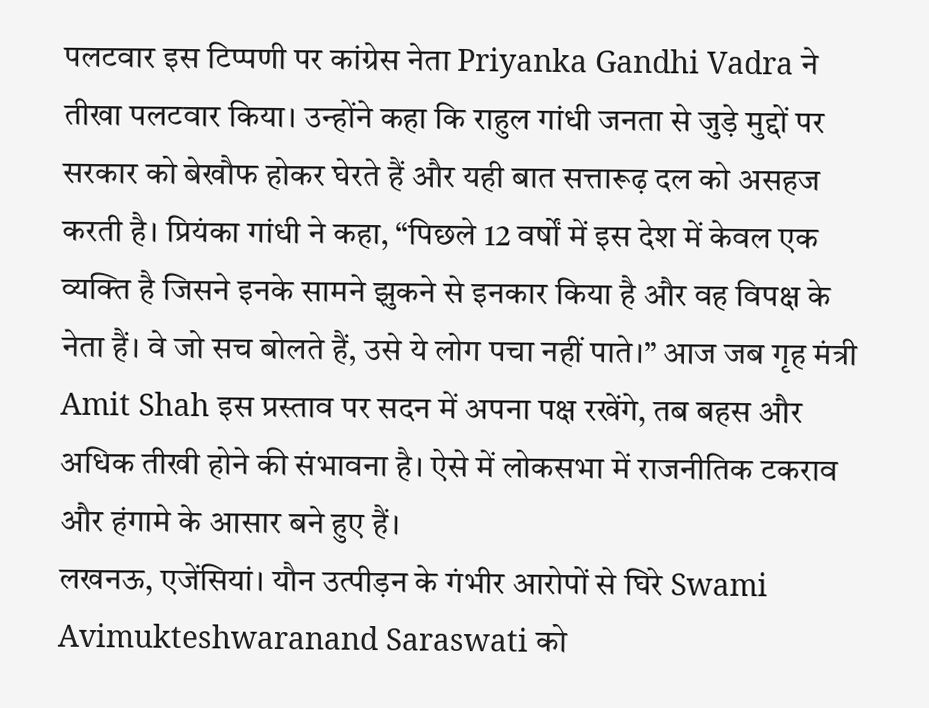पलटवार इस टिप्पणी पर कांग्रेस नेता Priyanka Gandhi Vadra ने तीखा पलटवार किया। उन्होंने कहा कि राहुल गांधी जनता से जुड़े मुद्दों पर सरकार को बेखौफ होकर घेरते हैं और यही बात सत्तारूढ़ दल को असहज करती है। प्रियंका गांधी ने कहा, “पिछले 12 वर्षों में इस देश में केवल एक व्यक्ति है जिसने इनके सामने झुकने से इनकार किया है और वह विपक्ष के नेता हैं। वे जो सच बोलते हैं, उसे ये लोग पचा नहीं पाते।” आज जब गृह मंत्री Amit Shah इस प्रस्ताव पर सदन में अपना पक्ष रखेंगे, तब बहस और अधिक तीखी होने की संभावना है। ऐसे में लोकसभा में राजनीतिक टकराव और हंगामे के आसार बने हुए हैं।
लखनऊ, एजेंसियां। यौन उत्पीड़न के गंभीर आरोपों से घिरे Swami Avimukteshwaranand Saraswati को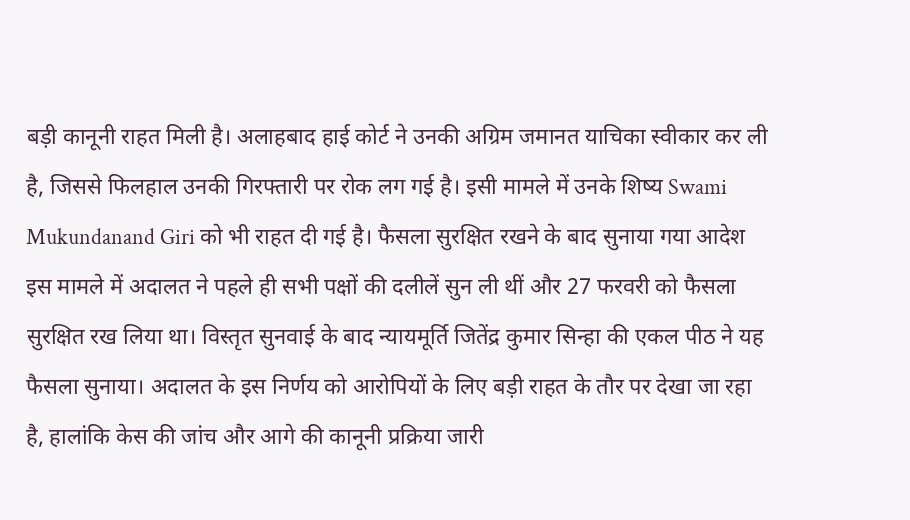बड़ी कानूनी राहत मिली है। अलाहबाद हाई कोर्ट ने उनकी अग्रिम जमानत याचिका स्वीकार कर ली है, जिससे फिलहाल उनकी गिरफ्तारी पर रोक लग गई है। इसी मामले में उनके शिष्य Swami Mukundanand Giri को भी राहत दी गई है। फैसला सुरक्षित रखने के बाद सुनाया गया आदेश इस मामले में अदालत ने पहले ही सभी पक्षों की दलीलें सुन ली थीं और 27 फरवरी को फैसला सुरक्षित रख लिया था। विस्तृत सुनवाई के बाद न्यायमूर्ति जितेंद्र कुमार सिन्हा की एकल पीठ ने यह फैसला सुनाया। अदालत के इस निर्णय को आरोपियों के लिए बड़ी राहत के तौर पर देखा जा रहा है, हालांकि केस की जांच और आगे की कानूनी प्रक्रिया जारी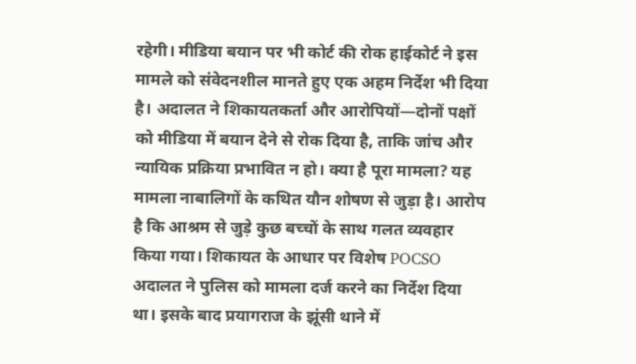रहेगी। मीडिया बयान पर भी कोर्ट की रोक हाईकोर्ट ने इस मामले को संवेदनशील मानते हुए एक अहम निर्देश भी दिया है। अदालत ने शिकायतकर्ता और आरोपियों—दोनों पक्षों को मीडिया में बयान देने से रोक दिया है, ताकि जांच और न्यायिक प्रक्रिया प्रभावित न हो। क्या है पूरा मामला? यह मामला नाबालिगों के कथित यौन शोषण से जुड़ा है। आरोप है कि आश्रम से जुड़े कुछ बच्चों के साथ गलत व्यवहार किया गया। शिकायत के आधार पर विशेष POCSO अदालत ने पुलिस को मामला दर्ज करने का निर्देश दिया था। इसके बाद प्रयागराज के झूंसी थाने में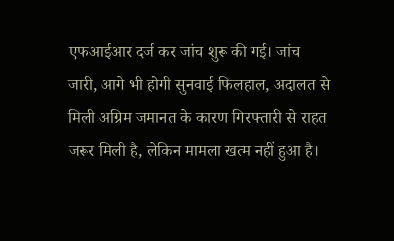एफआईआर दर्ज कर जांच शुरू की गई। जांच जारी, आगे भी होगी सुनवाई फिलहाल, अदालत से मिली अग्रिम जमानत के कारण गिरफ्तारी से राहत जरूर मिली है, लेकिन मामला खत्म नहीं हुआ है।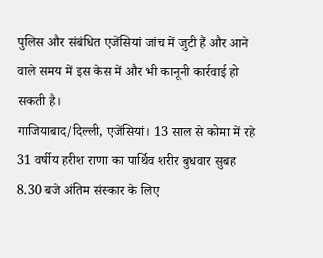पुलिस और संबंधित एजेंसियां जांच में जुटी हैं और आने वाले समय में इस केस में और भी कानूनी कार्रवाई हो सकती है।
गाजियाबाद/दिल्ली, एजेंसियां। 13 साल से कोमा में रहे 31 वर्षीय हरीश राणा का पार्थिव शरीर बुधवार सुबह 8.30 बजे अंतिम संस्कार के लिए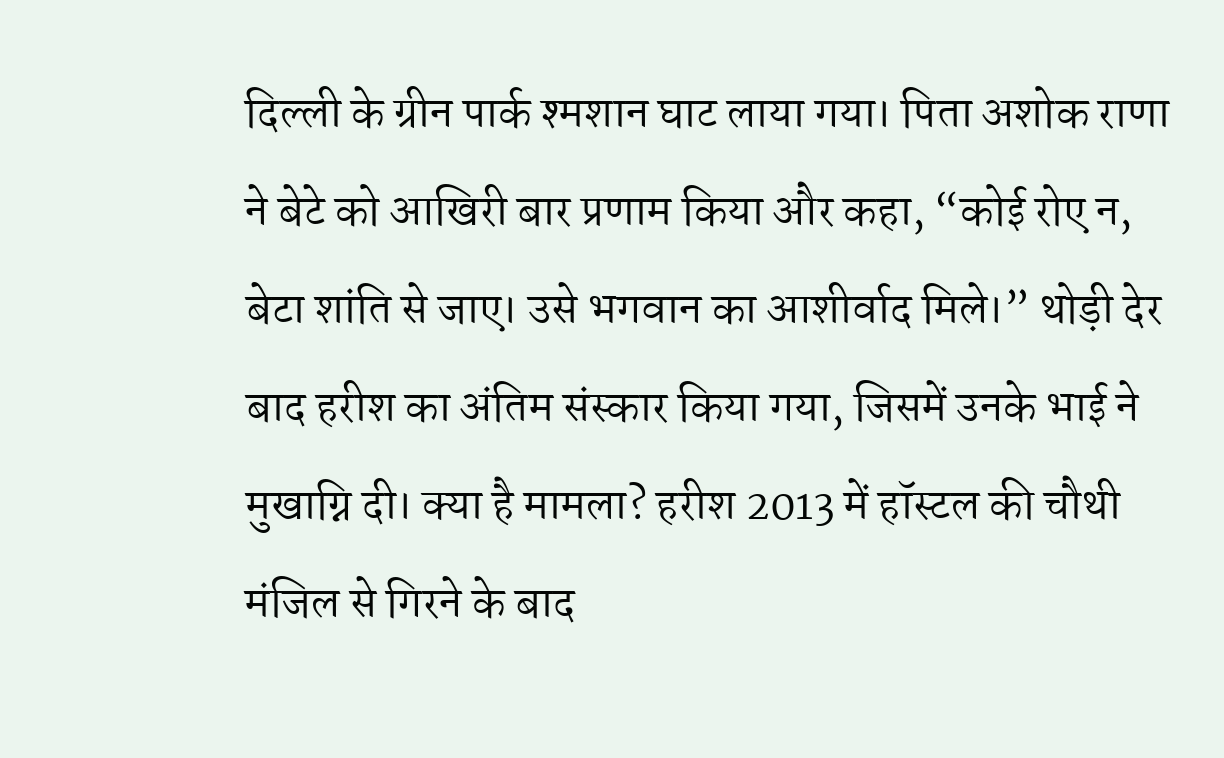दिल्ली के ग्रीन पार्क श्मशान घाट लाया गया। पिता अशोक राणा ने बेटे को आखिरी बार प्रणाम किया और कहा, “कोई रोए न, बेटा शांति से जाए। उसे भगवान का आशीर्वाद मिले।” थोड़ी देर बाद हरीश का अंतिम संस्कार किया गया, जिसमें उनके भाई ने मुखाग्नि दी। क्या है मामला? हरीश 2013 में हॉस्टल की चौथी मंजिल से गिरने के बाद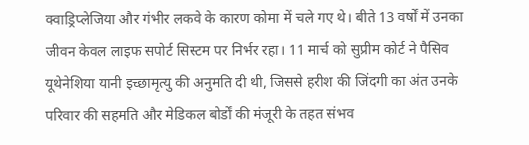क्वाड्रिप्लेजिया और गंभीर लकवे के कारण कोमा में चले गए थे। बीते 13 वर्षों में उनका जीवन केवल लाइफ सपोर्ट सिस्टम पर निर्भर रहा। 11 मार्च को सुप्रीम कोर्ट ने पैसिव यूथेनेशिया यानी इच्छामृत्यु की अनुमति दी थी, जिससे हरीश की जिंदगी का अंत उनके परिवार की सहमति और मेडिकल बोर्डों की मंजूरी के तहत संभव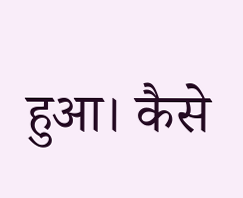हुआ। कैसे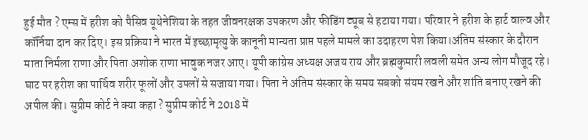हुई मौत ? एम्स में हरीश को पैसिव यूथेनेशिया के तहत जीवनरक्षक उपकरण और फीडिंग ट्यूब से हटाया गया। परिवार ने हरीश के हार्ट वाल्व और कॉर्निया दान कर दिए। इस प्रक्रिया ने भारत में इच्छामृत्यु के कानूनी मान्यता प्राप्त पहले मामले का उदाहरण पेश किया।अंतिम संस्कार के दौरान माता निर्मला राणा और पिता अशोक राणा भावुक नजर आए। यूपी कांग्रेस अध्यक्ष अजय राय और ब्रह्मकुमारी लवली समेत अन्य लोग मौजूद रहे। घाट पर हरीश का पार्थिव शरीर फूलों और उपलों से सजाया गया। पिता ने अंतिम संस्कार के समय सबको संयम रखने और शांति बनाए रखने की अपील की। सुप्रीम कोर्ट ने क्या कहा ? सुप्रीम कोर्ट ने 2018 में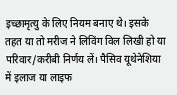इच्छामृत्यु के लिए नियम बनाए थे। इसके तहत या तो मरीज ने लिविंग विल लिखी हो या परिवार/करीबी निर्णय लें। पैसिव यूथेनेशिया में इलाज या लाइफ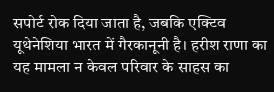सपोर्ट रोक दिया जाता है, जबकि एक्टिव यूथेनेशिया भारत में गैरकानूनी है। हरीश राणा का यह मामला न केवल परिवार के साहस का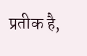प्रतीक है,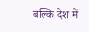बल्कि देश में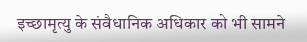इच्छामृत्यु के संवैधानिक अधिकार को भी सामने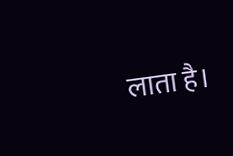लाता है।